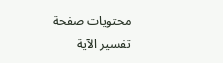محتويات صفحة تفسير الآية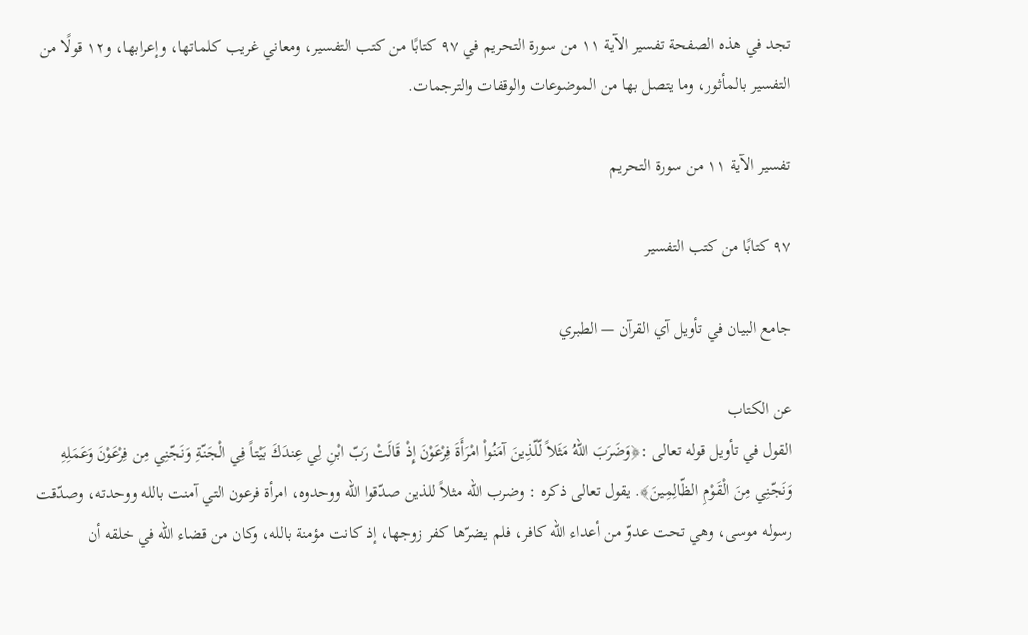تجد في هذه الصفحة تفسير الآية ١١ من سورة التحريم في ٩٧ كتابًا من كتب التفسير، ومعاني غريب كلماتها، وإعرابها، و١٢ قولًا من التفسير بالمأثور، وما يتصل بها من الموضوعات والوقفات والترجمات.

تفسير الآية ١١ من سورة التحريم

٩٧ كتابًا من كتب التفسير

جامع البيان في تأويل آي القرآن — الطبري

عن الكتاب
القول في تأويل قوله تعالى :﴿وَضَرَبَ اللّهُ مَثَلاً لّلّذِينَ آمَنُواْ امْرَأَةَ فِرْعَوْنَ إِذْ قَالَتْ رَبّ ابْنِ لِي عِندَكَ بَيْتاً فِي الْجَنّةِ وَنَجّنِي مِن فِرْعَوْنَ وَعَمَلِهِ وَنَجّنِي مِنَ الْقَوْمِ الظّالِمِينَ﴾. يقول تعالى ذكره : وضرب الله مثلاً للذين صدّقوا الله ووحدوه، امرأة فرعون التي آمنت بالله ووحدته، وصدّقت رسوله موسى، وهي تحت عدوّ من أعداء الله كافر، فلم يضرّها كفر زوجها، إذ كانت مؤمنة بالله، وكان من قضاء الله في خلقه أن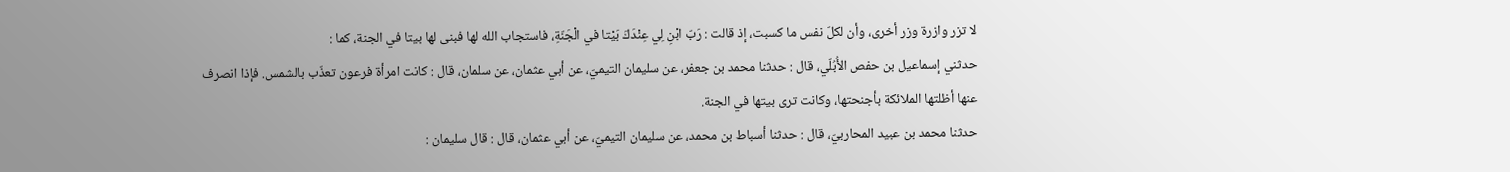لا تزر وازرة وزر أخرى، وأن لكلّ نفس ما كسبت، إذ قالت : رَبّ ابْنِ لِي عِنْدَكَ بَيْتا في الْجَنّةِ، فاستجاب الله لها فبنى لها بيتا في الجنة، كما :
حدثني إسماعيل بن حفص الأُبُلّي، قال : حدثنا محمد بن جعفر، عن سليمان التيميّ، عن أبي عثمان، عن سلمان، قال : كانت امرأة فرعون تعذّب بالشمس. فإذا انصرف عنها أظلتها الملائكة بأجنحتها، وكانت ترى بيتها في الجنة.
حدثنا محمد بن عبيد المحاربيّ، قال : حدثنا أسباط بن محمد، عن سليمان التيميّ، عن أبي عثمان، قال : قال سليمان :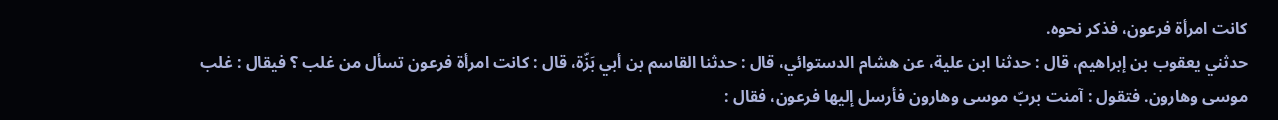كانت امرأة فرعون، فذكر نحوه.
حدثني يعقوب بن إبراهيم، قال : حدثنا ابن علية، عن هشام الدستوائي، قال : حدثنا القاسم بن أبي بَزّة، قال : كانت امرأة فرعون تسأل من غلب ؟ فيقال : غلب موسى وهارون. فتقول : آمنت بربّ موسى وهارون فأرسل إليها فرعون، فقال :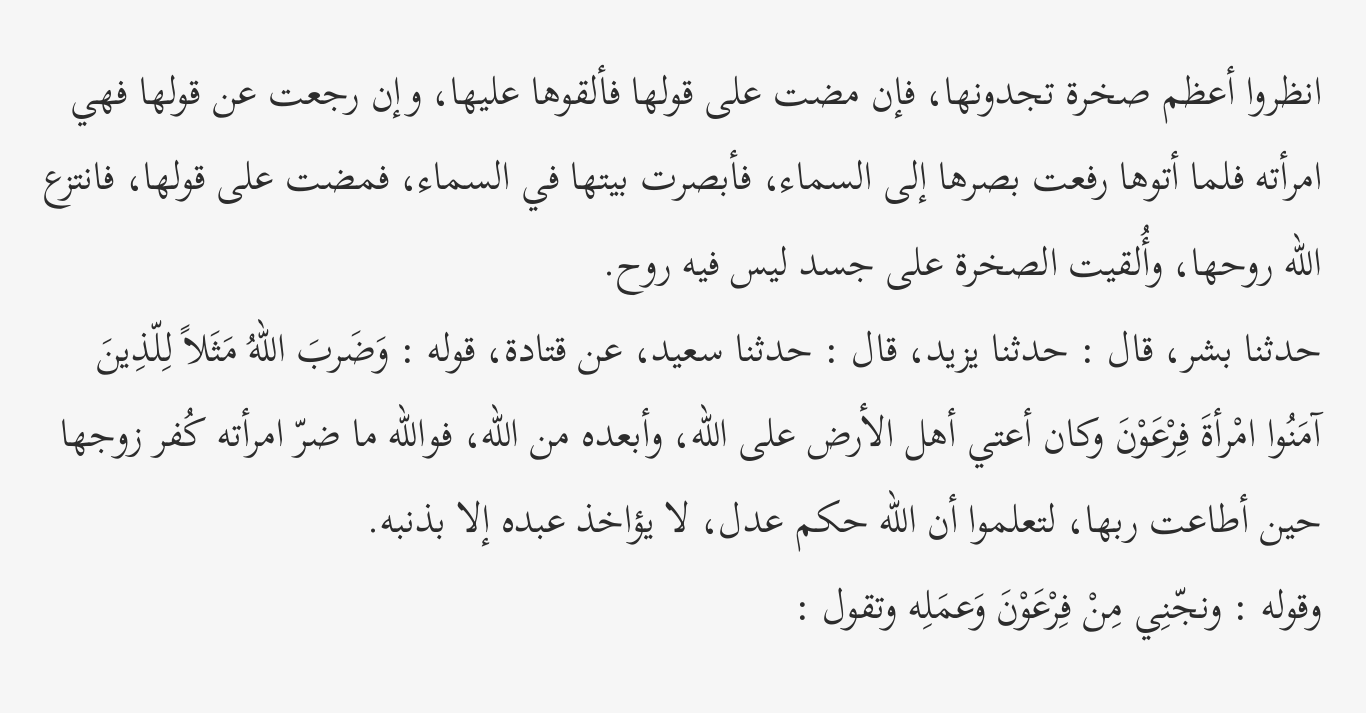انظروا أعظم صخرة تجدونها، فإن مضت على قولها فألقوها عليها، وإن رجعت عن قولها فهي امرأته فلما أتوها رفعت بصرها إلى السماء، فأبصرت بيتها في السماء، فمضت على قولها، فانتزع الله روحها، وأُلقيت الصخرة على جسد ليس فيه روح.
حدثنا بشر، قال : حدثنا يزيد، قال : حدثنا سعيد، عن قتادة، قوله : وَضَربَ اللّهُ مَثَلاً لِلّذِينَ آمَنُوا امْرأةَ فِرْعَوْنَ وكان أعتي أهل الأرض على الله، وأبعده من الله، فوالله ما ضرّ امرأته كُفر زوجها حين أطاعت ربها، لتعلموا أن الله حكم عدل، لا يؤاخذ عبده إلا بذنبه.
وقوله : ونجّنِي مِنْ فِرْعَوْنَ وَعمَلِه وتقول :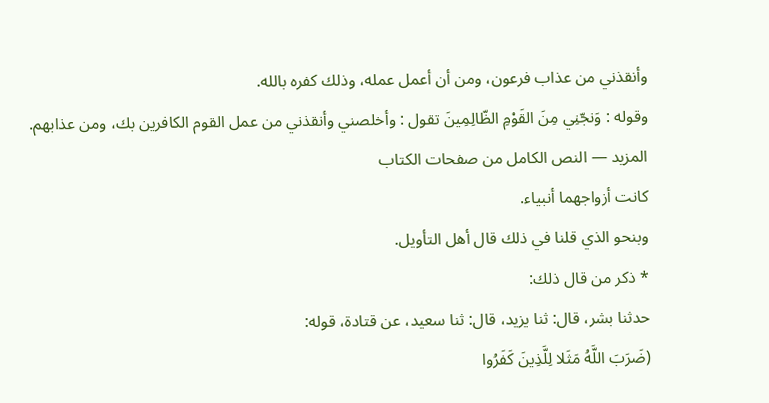وأنقذني من عذاب فرعون، ومن أن أعمل عمله، وذلك كفره بالله.
وقوله : وَنجّنِي مِنَ القَوْمِ الظّالِمِينَ تقول : وأخلصني وأنقذني من عمل القوم الكافرين بك، ومن عذابهم.
المزيد — النص الكامل من صفحات الكتاب
كانت أزواجهما أنبياء.
وبنحو الذي قلنا في ذلك قال أهل التأويل.
* ذكر من قال ذلك:
حدثنا بشر، قال: ثنا يزيد، قال: ثنا سعيد، عن قتادة، قوله:
(ضَرَبَ اللَّهُ مَثَلا لِلَّذِينَ كَفَرُوا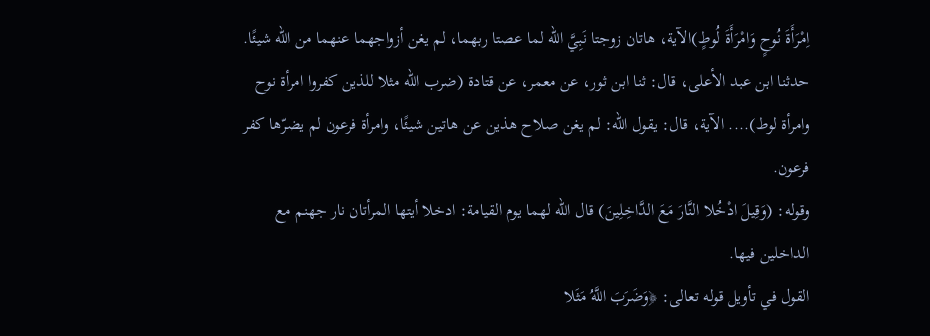اِمْرَأَةَ نُوحٍ وَامْرَأَةَ لُوطٍ)الآية، هاتان زوجتا نَبِيَّ الله لما عصتا ربهما، لم يغن أزواجهما عنهما من الله شيئًا.
حدثنا ابن عبد الأعلى، قال: ثنا ابن ثور، عن معمر، عن قتادة (ضرب الله مثلا للذين كفروا امرأة نوح وامرأة لوط).... الآية، قال: يقول الله: لم يغن صلاح هذين عن هاتين شيئًا، وامرأة فرعون لم يضرّها كفر فرعون.
وقوله: (وَقِيلَ ادْخُلا النَّارَ مَعَ الدَّاخِلِينَ) قال الله لهما يوم القيامة: ادخلا أيتها المرأتان نار جهنم مع الداخلين فيها.
القول في تأويل قوله تعالى: ﴿وَضَرَبَ اللَّهُ مَثَلا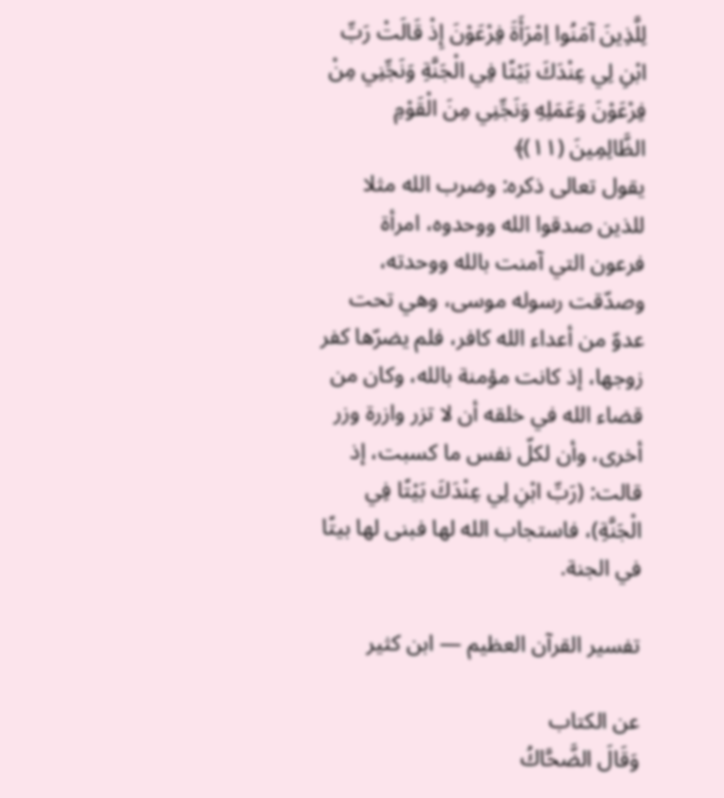لِلَّذِينَ آمَنُوا اِمْرَأَةَ فِرْعَوْنَ إِذْ قَالَتْ رَبِّ ابْنِ لِي عِنْدَكَ بَيْتًا فِي الْجَنَّةِ وَنَجِّنِي مِنْ فِرْعَوْنَ وَعَمَلِهِ وَنَجِّنِي مِنَ الْقَوْمِ الظَّالِمِينَ (١١)﴾
يقول تعالى ذكره: وضرب الله مثلا للذين صدقوا الله ووحدوه، امرأة فرعون التي آمنت بالله ووحدته، وصدّقت رسوله موسى، وهي تحت عدوّ من أعداء الله كافر، فلم يضرّها كفر زوجها، إذ كانت مؤمنة بالله، وكان من قضاء الله في خلقه أن لا تزر وازرة وزر أخرى، وأن لكلّ نفس ما كسبت، إذ قالت: (رَبِّ ابْنِ لِي عِنْدَكَ بَيْتًا فِي الْجَنَّةِ)، فاستجاب الله لها فبنى لها بيتًا في الجنة.

تفسير القرآن العظيم — ابن كثير

عن الكتاب
وَقَالَ الضَّحَّاكُ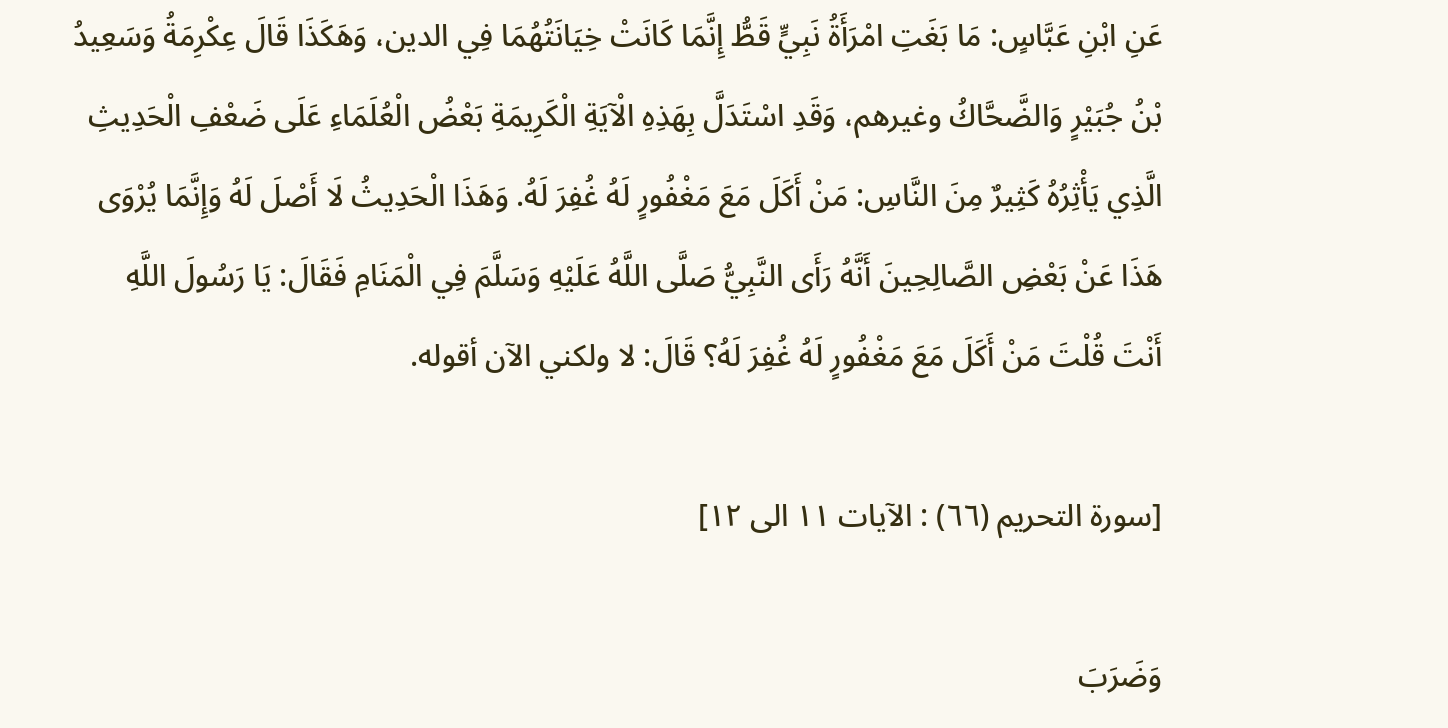عَنِ ابْنِ عَبَّاسٍ: مَا بَغَتِ امْرَأَةُ نَبِيٍّ قَطُّ إِنَّمَا كَانَتْ خِيَانَتُهُمَا فِي الدين، وَهَكَذَا قَالَ عِكْرِمَةُ وَسَعِيدُ بْنُ جُبَيْرٍ وَالضَّحَّاكُ وغيرهم، وَقَدِ اسْتَدَلَّ بِهَذِهِ الْآيَةِ الْكَرِيمَةِ بَعْضُ الْعُلَمَاءِ عَلَى ضَعْفِ الْحَدِيثِ الَّذِي يَأْثِرُهُ كَثِيرٌ مِنَ النَّاسِ: مَنْ أَكَلَ مَعَ مَغْفُورٍ لَهُ غُفِرَ لَهُ. وَهَذَا الْحَدِيثُ لَا أَصْلَ لَهُ وَإِنَّمَا يُرْوَى هَذَا عَنْ بَعْضِ الصَّالِحِينَ أَنَّهُ رَأَى النَّبِيُّ صَلَّى اللَّهُ عَلَيْهِ وَسَلَّمَ فِي الْمَنَامِ فَقَالَ: يَا رَسُولَ اللَّهِ أَنْتَ قُلْتَ مَنْ أَكَلَ مَعَ مَغْفُورٍ لَهُ غُفِرَ لَهُ؟ قَالَ: لا ولكني الآن أقوله.

[سورة التحريم (٦٦) : الآيات ١١ الى ١٢]

وَضَرَبَ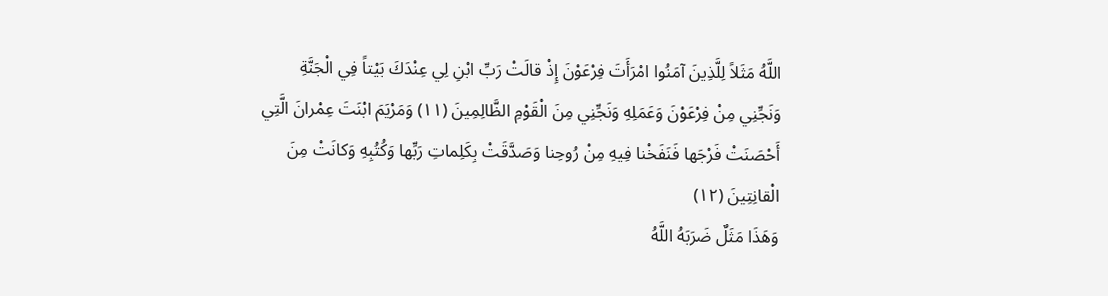اللَّهُ مَثَلاً لِلَّذِينَ آمَنُوا امْرَأَتَ فِرْعَوْنَ إِذْ قالَتْ رَبِّ ابْنِ لِي عِنْدَكَ بَيْتاً فِي الْجَنَّةِ وَنَجِّنِي مِنْ فِرْعَوْنَ وَعَمَلِهِ وَنَجِّنِي مِنَ الْقَوْمِ الظَّالِمِينَ (١١) وَمَرْيَمَ ابْنَتَ عِمْرانَ الَّتِي أَحْصَنَتْ فَرْجَها فَنَفَخْنا فِيهِ مِنْ رُوحِنا وَصَدَّقَتْ بِكَلِماتِ رَبِّها وَكُتُبِهِ وَكانَتْ مِنَ الْقانِتِينَ (١٢)
وَهَذَا مَثَلٌ ضَرَبَهُ اللَّهُ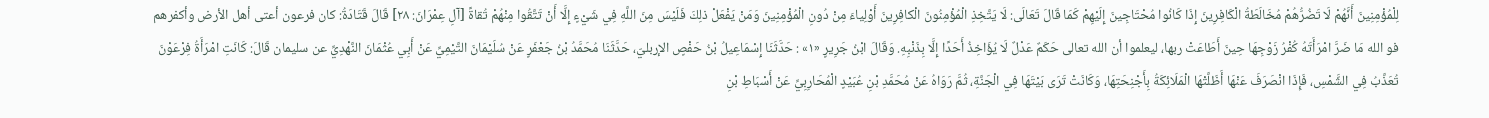لِلْمُؤْمِنِينَ أَنَّهُمْ لَا تَضُرُّهُمْ مُخَالَطَةُ الْكَافِرِينَ إِذَا كَانُوا مُحْتَاجِينَ إِلَيْهِمْ كَمَا قَالَ تَعَالَى: لَا يَتَّخِذِ الْمُؤْمِنُونَ الْكافِرِينَ أَوْلِياءَ مِنْ دُونِ الْمُؤْمِنِينَ وَمَنْ يَفْعَلْ ذلِكَ فَلَيْسَ مِنَ اللَّهِ فِي شَيْءٍ إِلَّا أَنْ تَتَّقُوا مِنْهُمْ تُقاةً [آلِ عِمْرَانَ: ٢٨] قَالَ قَتَادَةُ: كان فرعون أعتى أهل الأرض وأكفرهم فو الله مَا ضَرَّ امْرَأَتَهُ كُفْرُ زَوْجِهَا حِينَ أَطَاعَتْ ربها، ليعلموا أن الله تعالى حَكَمٌ عَدْلٌ لَا يُؤَاخِذُ أَحَدًا إِلَّا بِذَنْبِهِ. وَقَالَ ابْنُ جَرِيرٍ «١» : حَدَّثَنَا إِسْمَاعِيلُ بْنُ حَفْصٍ الإربليّ، حَدَّثَنَا مُحَمَّدُ بْنُ جَعْفَرٍ عَنْ سُلَيْمَانَ التَّيْمِيِّ عَنْ أَبِي عُثْمَانَ النَّهْدِيِّ عن سليمان قَالَ: كَانَتِ امْرَأَةُ فِرْعَوْنَ تُعَذَّبُ فِي الشَّمْسِ، فَإِذَا انْصَرَفَ عَنْهَا أَظَلَّتْهَا الْمَلَائِكَةُ بِأَجْنِحَتِهَا، وَكَانَتْ تَرَى بَيْتَهَا فِي الْجَنَّةِ، ثُمَّ رَوَاهُ عَنْ مُحَمَّدِ بْنِ عُبَيْدٍ الْمُحَارِبِيِّ عَنْ أَسْبَاطِ بْنِ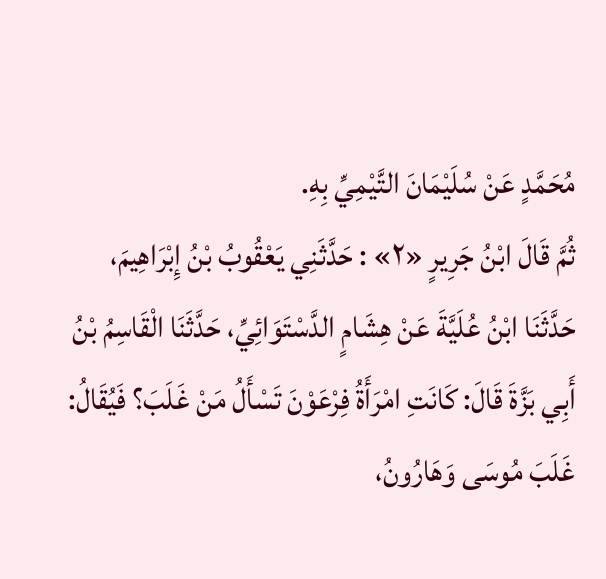مُحَمَّدٍ عَنْ سُلَيْمَانَ التَّيْمِيِّ بِهِ.
ثُمَّ قَالَ ابْنُ جَرِيرٍ «٢» : حَدَّثَنِي يَعْقُوبُ بْنُ إِبْرَاهِيمَ، حَدَّثَنَا ابْنُ عُلَيَّةَ عَنْ هِشَامٍ الدَّسْتَوَائِيِّ، حَدَّثَنَا الْقَاسِمُ بْنُ أَبِي بَزَّةَ قَالَ: كَانَتِ امْرَأَةُ فِرْعَوْنَ تَسْأَلُ مَنْ غَلَبَ؟ فَيُقَالُ: غَلَبَ مُوسَى وَهَارُونُ،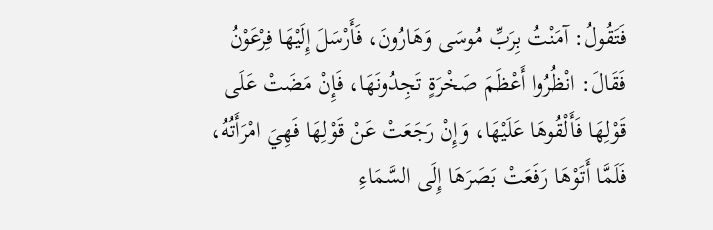فَتَقُولُ: آمَنْتُ بِرَبِّ مُوسَى وَهَارُونَ، فَأَرْسَلَ إِلَيْهَا فِرْعَوْنُ فَقَالَ: انْظُرُوا أَعْظَمَ صَخْرَةٍ تَجِدُونَهَا، فَإِنْ مَضَتْ عَلَى قَوْلِهَا فَأَلْقُوهَا عَلَيْهَا، وَإِنْ رَجَعَتْ عَنْ قَوْلِهَا فَهِيَ امْرَأَتُهُ، فَلَمَّا أَتَوْهَا رَفَعَتْ بَصَرَهَا إِلَى السَّمَاءِ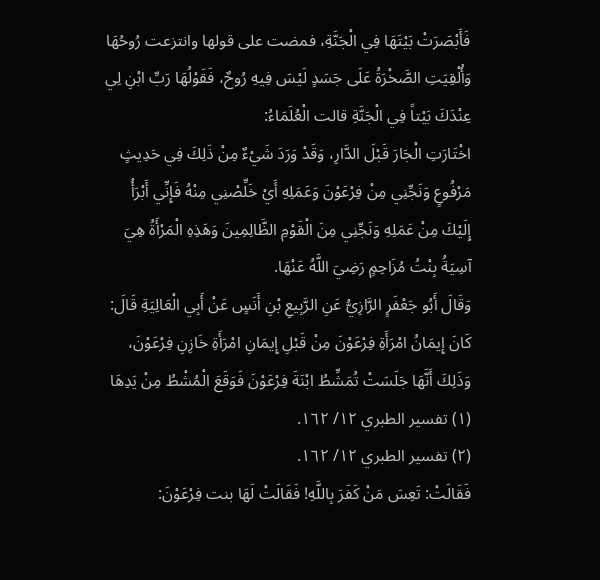فَأَبْصَرَتْ بَيْتَهَا فِي الْجَنَّةِ، فمضت على قولها وانتزعت رُوحُهَا وَأُلْقِيَتِ الصَّخْرَةُ عَلَى جَسَدٍ لَيْسَ فِيهِ رُوحٌ، فَقَوْلُهَا رَبِّ ابْنِ لِي عِنْدَكَ بَيْتاً فِي الْجَنَّةِ قالت الْعُلَمَاءُ:
اخْتَارَتِ الْجَارَ قَبْلَ الدَّارِ، وَقَدْ وَرَدَ شَيْءٌ مِنْ ذَلِكَ فِي حَدِيثٍ مَرْفُوعٍ وَنَجِّنِي مِنْ فِرْعَوْنَ وَعَمَلِهِ أَيْ خَلِّصْنِي مِنْهُ فَإِنِّي أَبْرَأُ إِلَيْكَ مِنْ عَمَلِهِ وَنَجِّنِي مِنَ الْقَوْمِ الظَّالِمِينَ وَهَذِهِ الْمَرْأَةُ هِيَ آسِيَةُ بِنْتُ مُزَاحِمٍ رَضِيَ اللَّهُ عَنْهَا.
وَقَالَ أَبُو جَعْفَرٍ الرَّازِيُّ عَنِ الرَّبِيعِ بْنِ أَنَسٍ عَنْ أَبِي الْعَالِيَةِ قَالَ: كَانَ إِيمَانُ امْرَأَةِ فِرْعَوْنَ مِنْ قَبْلِ إِيمَانِ امْرَأَةِ خَازِنِ فِرْعَوْنَ، وَذَلِكَ أَنَّهَا جَلَسَتْ تُمَشِّطُ ابْنَةَ فِرْعَوْنَ فَوَقَعَ الْمُشْطُ مِنْ يَدِهَا
(١) تفسير الطبري ١٢/ ١٦٢.
(٢) تفسير الطبري ١٢/ ١٦٢.
فَقَالَتْ: تَعِسَ مَنْ كَفَرَ بِاللَّهِ! فَقَالَتْ لَهَا بنت فِرْعَوْنَ: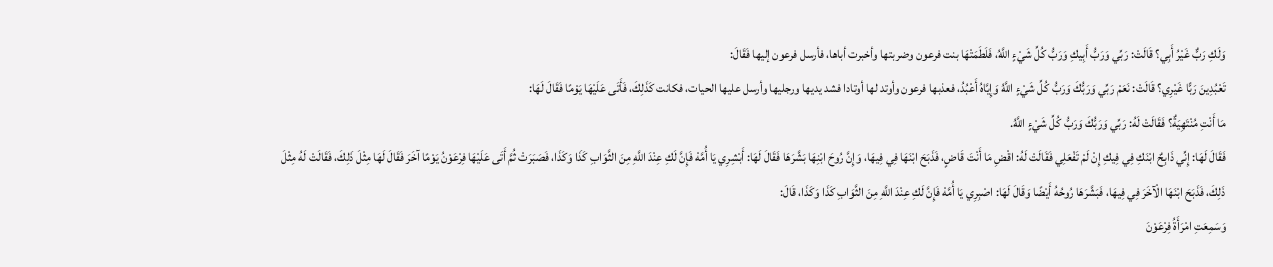وَلَكِ رَبٌّ غَيْرُ أَبِي؟ قَالَتْ: رَبِّي وَرَبُّ أَبِيكِ وَرَبُّ كُلِّ شَيْءٍ اللَّهُ، فَلَطَمَتْهَا بنت فرعون وضربتها وأخبرت أباها، فأرسل فرعون إليها فَقَالَ:
تَعْبُدِينَ رَبًّا غَيْرِي؟ قَالَتْ: نَعَمْ رَبِّي وَرَبُّكَ وَرَبُّ كُلِّ شَيْءٍ اللَّهُ وَإِيَّاهُ أَعْبُدُ، فعذبها فرعون وأوتد لها أوتادا فشد يديها ورجليها وأرسل عليها الحيات، فكانت كَذَلِكَ، فَأَتَى عَلَيْهَا يَوْمًا فَقَالَ لَهَا:
مَا أَنْتِ مُنْتَهِيَةٌ؟ فَقَالَتْ لَهُ: رَبِّي وَرَبُّكَ وَرَبُّ كُلِّ شَيْءٍ اللَّهُ.
فَقَالَ لَهَا: إِنِّي ذَابِحٌ ابْنَكِ فِي فِيكِ إِنْ لَمْ تَفْعَلِي فَقَالَتْ لَهُ: اقْضِ مَا أَنْتَ قَاضٍ، فَذَبَحَ ابْنَهَا فِي فِيهَا، وَإِنَّ رُوحَ ابْنِهَا بَشَّرَهَا فَقَالَ لَهَا: أَبْشِرِي يَا أُمَّهْ فَإِنَّ لَكِ عِنْدَ اللَّهِ مِنَ الثَّوَابِ كَذَا وَكَذَا، فَصَبَرَتْ ثُمَّ أَتَى عَلَيْهَا فِرْعَوْنُ يَوْمًا آخَرَ فَقَالَ لَهَا مِثْلَ ذَلِكَ، فَقَالَتْ لَهُ مِثْلَ ذَلِكَ، فَذَبَحَ ابْنَهَا الْآخَرَ فِي فِيهَا، فَبَشَّرَهَا رُوحُهُ أَيْضًا وَقَالَ لَهَا: اصْبِرِي يَا أُمَّهْ فَإِنَّ لَكِ عِنْدَ اللَّهِ مِنَ الثَّوَابِ كَذَا وَكَذَا، قَالَ:
وَسَمِعَتِ امْرَأَةُ فِرْعَوْنَ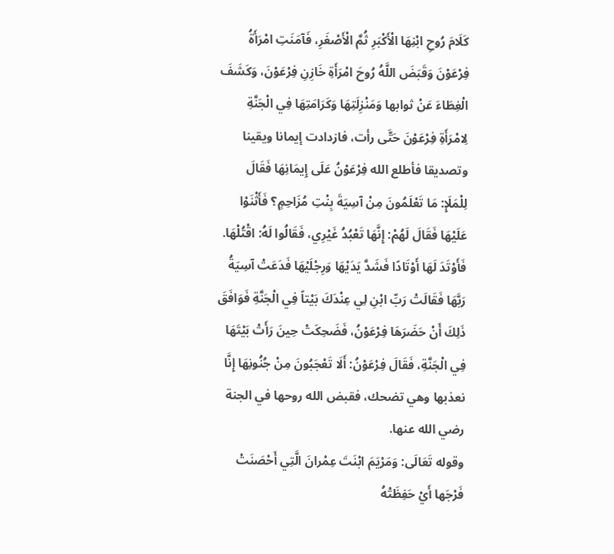كَلَامَ رُوحِ ابْنِهَا الْأَكْبَرِ ثُمَّ الْأَصْغَرِ، فَآمَنَتِ امْرَأَةُ فِرْعَوْنَ وَقَبَضَ اللَّهُ رُوحَ امْرَأَةِ خَازِنِ فِرْعَوْنَ، وَكَشَفَ الْغِطَاءَ عَنْ ثوابها وَمَنْزِلَتِهَا وَكَرَامَتِهَا فِي الْجَنَّةِ لِامْرَأَةِ فِرْعَوْنَ حَتَّى رأت، فازدادت إيمانا ويقينا وتصديقا فأطلع الله فِرْعَوْنُ عَلَى إِيمَانِهَا فَقَالَ لِلْمَلَإِ: مَا تَعْلَمُونَ مِنْ آسِيَةَ بِنْتِ مُزَاحِمٍ؟ فَأَثْنَوْا عَلَيْهَا فَقَالَ لَهُمْ: إِنَّهَا تَعْبُدُ غَيْرِي، فَقَالُوا لَهُ: اقْتُلْهَا.
فَأَوْتَدَ لَهَا أَوْتَادًا فَشَدَّ يَدَيْهَا وَرِجْلَيْهَا فَدَعَتْ آسِيَةُ رَبَّهَا فَقَالَتْ رَبِّ ابْنِ لِي عِنْدَكَ بَيْتاً فِي الْجَنَّةِ فَوَافَقَ ذَلِكَ أَنْ حَضَرَهَا فِرْعَوْنُ، فَضَحِكَتْ حِينَ رَأَتْ بَيْتَهَا فِي الْجَنَّةِ، فَقَالَ فِرْعَوْنُ: أَلَا تَعْجَبُونَ مِنْ جُنُونِهَا إِنَّا نعذبها وهي تضحك، فقبض الله روحها في الجنة رضي الله عنها.
وقوله تَعَالَى: وَمَرْيَمَ ابْنَتَ عِمْرانَ الَّتِي أَحْصَنَتْ فَرْجَها أَيْ حَفِظَتْهُ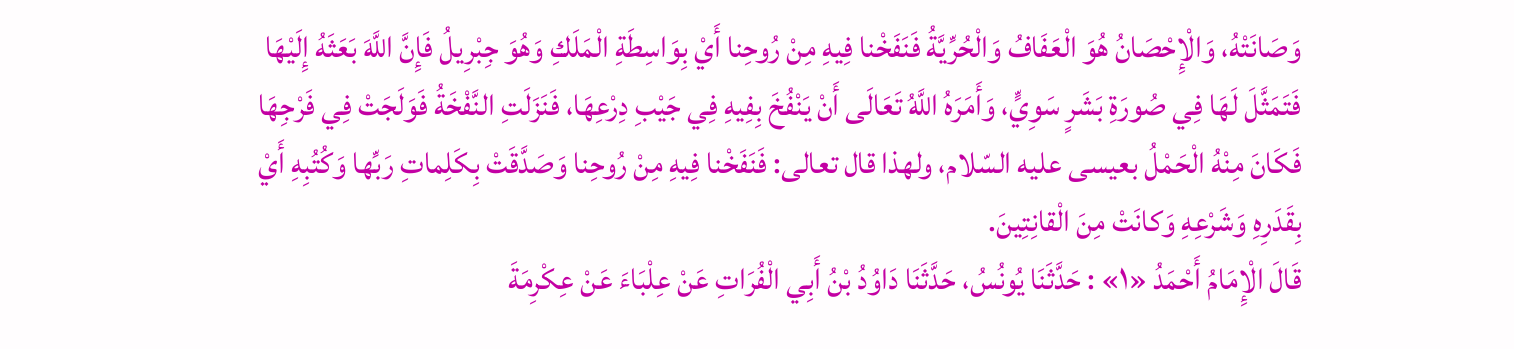وَصَانَتْهُ، وَالْإِحْصَانُ هُوَ الْعَفَافُ وَالْحُرِّيَّةُ فَنَفَخْنا فِيهِ مِنْ رُوحِنا أَيْ بِوَاسِطَةِ الْمَلَكِ وَهُوَ جِبْرِيلُ فَإِنَّ اللَّهَ بَعَثَهُ إِلَيْهَا فَتَمَثَّلَ لَهَا فِي صُورَةِ بَشَرٍ سَوِيٍّ، وَأَمَرَهُ اللَّهُ تَعَالَى أَنْ يَنْفُخَ بِفِيهِ فِي جَيْبِ دِرْعِهَا، فَنَزَلَتِ النَّفْخَةُ فَوَلَجَتْ فِي فَرْجِهَا فَكَانَ مِنْهُ الْحَمْلُ بعيسى عليه السّلام، ولهذا قال تعالى: فَنَفَخْنا فِيهِ مِنْ رُوحِنا وَصَدَّقَتْ بِكَلِماتِ رَبِّها وَكُتُبِهِ أَيْ بِقَدَرِهِ وَشَرْعِهِ وَكانَتْ مِنَ الْقانِتِينَ.
قَالَ الْإِمَامُ أَحْمَدُ «١» : حَدَّثَنَا يُونُسُ، حَدَّثَنَا دَاوُدُ بْنُ أَبِي الْفُرَاتِ عَنْ عِلْبَاءَ عَنْ عِكْرِمَةَ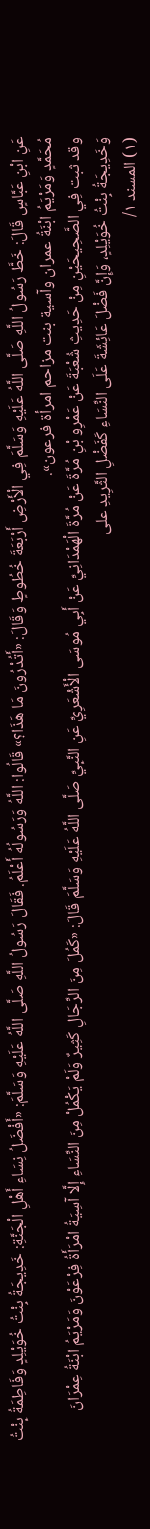عَنِ ابْنِ عَبَّاسٍ قَالَ: خَطَّ رَسُولُ اللَّهِ صَلَّى اللَّهُ عَلَيْهِ وَسَلَّمَ فِي الْأَرْضِ أَرْبَعَةَ خُطُوطٍ وَقَالَ: «أَتُدْرُونَ مَا هَذَا؟» قَالُوا: اللَّهُ وَرَسُولُهُ أَعْلَمُ. فَقَالَ رَسُولُ اللَّهِ صَلَّى اللَّهُ عَلَيْهِ وَسَلَّمَ: «أَفْضَلُ نِسَاءِ أَهْلِ الْجَنَّةِ: خَدِيجَةُ بِنْتُ خُوَيْلِدٍ وَفَاطِمَةُ بِنْتُ مُحَمَّدٍ وَمَرْيَمُ ابْنَةُ عمران وآسية بنت مزاحم امرأة فرعون».
وقد ثبت فِي الصَّحِيحَيْنِ مِنْ حَدِيثِ شُعْبَةَ عَنْ عَمْرِو بْنِ مُرَّةَ عَنْ مُرَّةَ الْهَمْدَانِيِّ عَنْ أَبِي مُوسَى الْأَشْعَرِيِّ عَنِ النَّبِيِّ صَلَّى اللَّهُ عَلَيْهِ وَسَلَّمَ قَالَ: «كَمُلَ مِنَ الرِّجَالِ كَثِيرٌ وَلَمْ يَكْمُلْ مِنَ النِّسَاءِ إِلَّا آسِيَةُ امْرَأَةُ فِرْعَوْنَ وَمَرْيَمُ ابْنَةُ عِمْرَانَ وَخَدِيجَةُ بِنْتُ خُوَيْلِدٍ، وَإِنَّ فَضْلَ عَائِشَةَ عَلَى النِّسَاءِ كَفَضْلِ الثَّرِيدِ على
(١) المسند ١/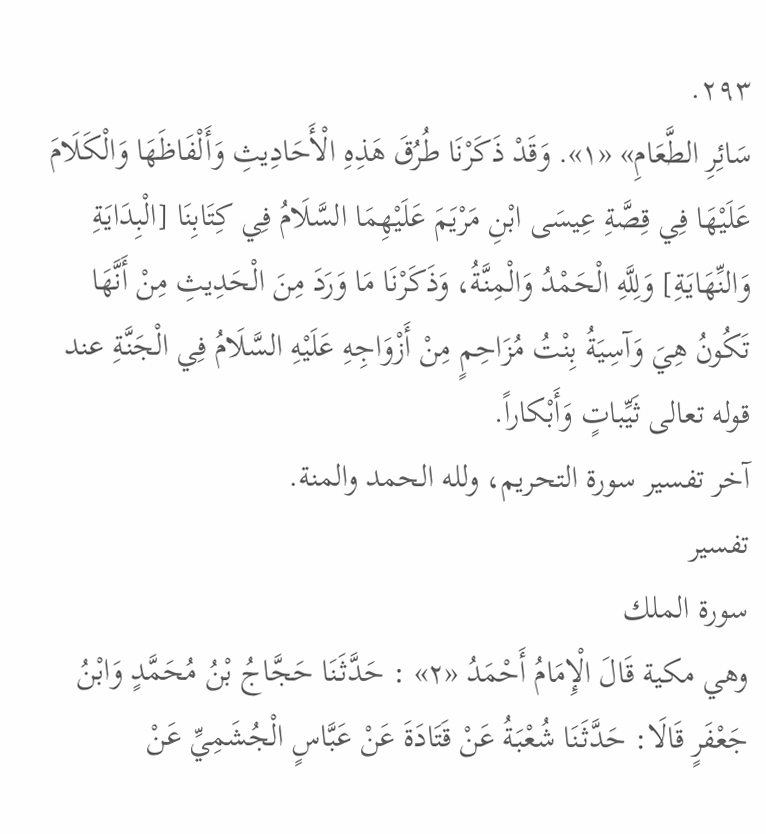٢٩٣.
سَائِرِ الطَّعَامِ» «١». وَقَدْ ذَكَرْنَا طُرُقَ هَذِهِ الْأَحَادِيثِ وَأَلْفَاظَهَا وَالْكَلَامَ عَلَيْهَا فِي قِصَّةِ عِيسَى ابْنِ مَرْيَمَ عَلَيْهِمَا السَّلَامُ فِي كِتَابِنَا [الْبِدَايَةِ وَالنِّهَايَةِ] وَلِلَّهِ الْحَمْدُ وَالْمِنَّةُ، وَذَكَرْنَا مَا وَرَدَ مِنَ الْحَدِيثِ مِنْ أَنَّهَا تَكُونُ هِيَ وَآسِيَةُ بِنْتُ مُزَاحِمٍ مِنْ أَزْوَاجِهِ عَلَيْهِ السَّلَامُ فِي الْجَنَّةِ عند قوله تعالى ثَيِّباتٍ وَأَبْكاراً.
آخر تفسير سورة التحريم، ولله الحمد والمنة.
تفسير
سورة الملك
وهي مكية قَالَ الْإِمَامُ أَحْمَدُ «٢» : حَدَّثَنَا حَجَّاجُ بْنُ مُحَمَّدٍ وَابْنُ جَعْفَرٍ قَالَا: حَدَّثَنَا شُعْبَةُ عَنْ قَتَادَةَ عَنْ عَبَّاسٍ الْجُشَمِيِّ عَنْ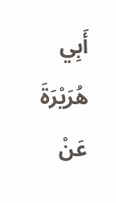أَبِي هُرَيْرَةَ عَنْ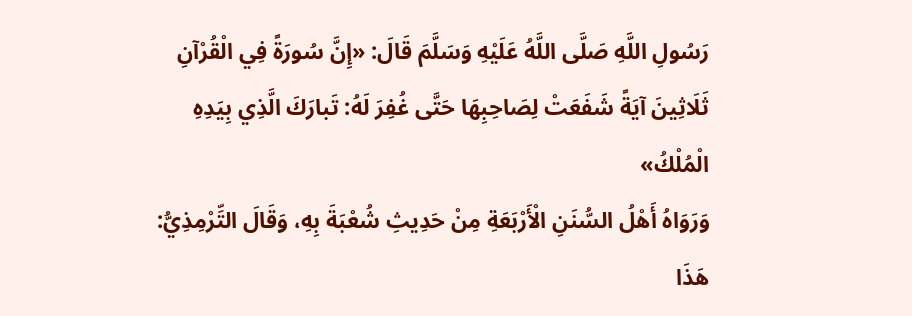رَسُولِ اللَّهِ صَلَّى اللَّهُ عَلَيْهِ وَسَلَّمَ قَالَ: «إِنَّ سُورَةً فِي الْقُرْآنِ ثَلَاثِينَ آيَةً شَفَعَتْ لِصَاحِبِهَا حَتَّى غُفِرَ لَهُ: تَبارَكَ الَّذِي بِيَدِهِ الْمُلْكُ»
وَرَوَاهُ أَهْلُ السُّنَنِ الْأَرْبَعَةِ مِنْ حَدِيثِ شُعْبَةَ بِهِ، وَقَالَ التِّرْمِذِيُّ: هَذَا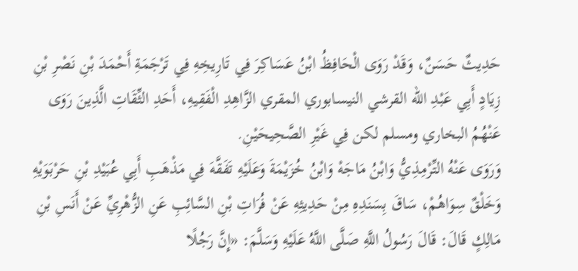حَدِيثٌ حَسَنٌ، وَقَدْ رَوَى الْحَافِظُ ابْنُ عَسَاكِرَ فِي تَارِيخِهِ فِي تَرْجَمَةِ أَحْمَدَ بْنِ نَصْرِ بْنِ زِيَادٍ أَبِي عَبْدِ الله القرشي النيسابوري المقري الزَّاهِدِ الْفَقِيهِ، أَحَدِ الثِّقَاتِ الَّذِينَ رَوَى عَنْهُمُ البخاري ومسلم لكن فِي غَيْرِ الصَّحِيحَيْنِ.
وَرَوَى عَنْهُ التِّرْمِذِيُّ وَابْنُ مَاجَهْ وَابْنُ خُزَيْمَةَ وَعَلَيْهِ تَفَقَّهَ فِي مَذْهَبِ أَبِي عُبَيْدِ بْنِ حَرْبَوَيْهِ وَخَلْقٌ سِوَاهُمْ، سَاقَ بِسَنَدِهِ مِنْ حَدِيثِهِ عَنْ فُرَاتِ بْنِ السَّائِبِ عَنِ الزُّهْرِيِّ عَنْ أَنَسِ بْنِ مَالِكٍ قَالَ: قَالَ رَسُولُ اللَّهِ صَلَّى اللَّهُ عَلَيْهِ وَسَلَّمَ: «إِنَّ رَجُلًا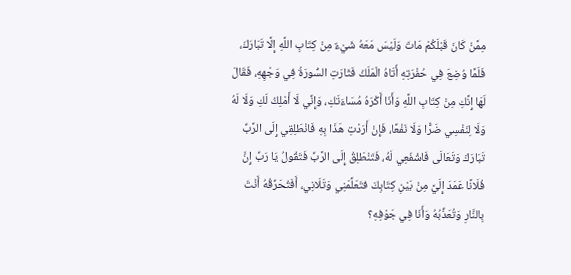مِمَّنْ كَانَ قَبْلَكُمْ مَاتَ وَلَيْسَ مَعَهُ شَيْءٌ مِنْ كِتَابِ اللَّهِ إِلَّا تَبَارَكَ، فَلَمَّا وُضِعَ فِي حُفْرَتِهِ أَتَاهُ الْمَلَكُ فَثَارَتِ السُّورَةُ فِي وَجْهِهِ، فَقَالَ لَهَا إِنَّكِ مِنْ كِتَابِ اللَّهِ وَأَنَا أَكْرَهُ مُسَاءَتَكِ، وَإِنِّي لَا أَمْلِكُ لَكِ وَلَا لَهُ وَلَا لِنَفْسِي ضَرًّا وَلَا نَفْعًا، فَإِنْ أَرَدْتِ هَذَا بِهِ فَانْطَلِقِي إِلَى الرَّبِّ تَبَارَكَ وَتَعَالَى فَاشْفَعِي لَهُ، فَتَنْطَلِقُ إِلَى الرَّبِّ فَتَقُولُ يَا رَبِّ إِنَّ فُلَانًا عَمَدَ إِلَيَّ مِنْ بَيْنِ كِتَابِكَ فتَعَلَّمَنِي وَتَلَانِي، أَفَتُحَرِّقُهُ أَنْتَ بِالنَّارِ وَتُعَذِّبُهُ وَأَنَا فِي جَوْفِهِ؟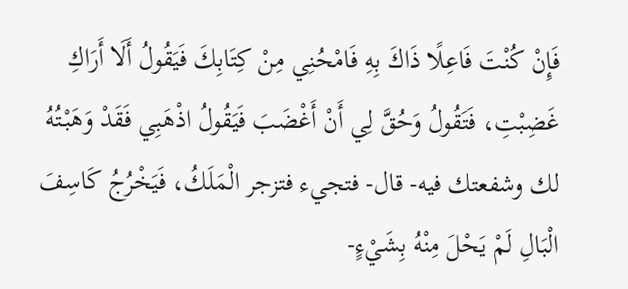فَإِنْ كُنْتَ فَاعِلًا ذَاكَ بِهِ فَامْحُنِي مِنْ كِتَابِكَ فَيَقُولُ أَلَا أَرَاكِ غَضِبْتِ، فَتَقُولُ وَحُقَّ لِي أَنْ أَغْضَبَ فَيَقُولُ اذْهَبِي فَقَدْ وَهَبْتُهُ لك وشفعتك فيه- قال- فتجيء فتزجر الْمَلَكُ، فَيَخْرُجُ كَاسِفَ الْبَالِ لَمْ يَحْلَ مِنْهُ بِشَيْءٍ-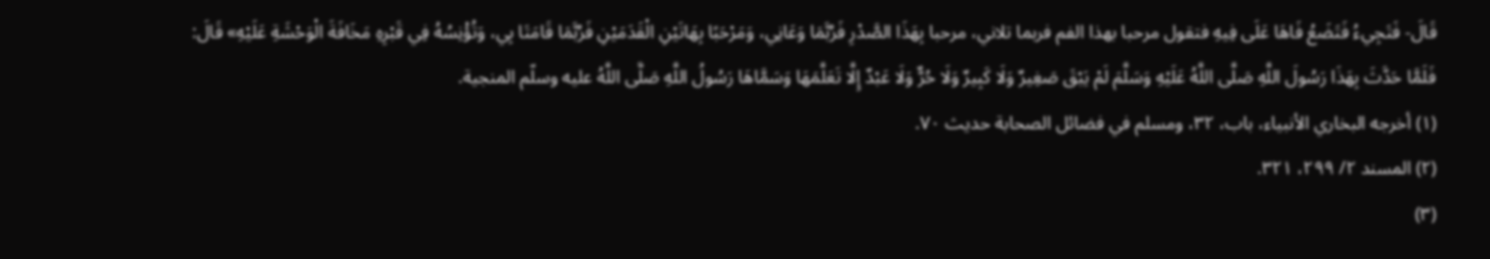قَالَ- فَتَجِيءُ فَتَضَعُ فَاهَا عَلَى فِيهِ فتقول مرحبا بهذا الفم فربما تلاني، مرحبا بِهَذَا الصَّدْرِ فَرُبَّمَا وَعَانِي، وَمَرْحَبًا بِهَاتَيْنِ الْقَدَمَيْنِ فَرُبَّمَا قَامَتَا بِي، وَتُؤْنِسُهُ فِي قَبْرِهِ مَخَافَةَ الْوَحْشَةِ عَلَيْهِ» قَالَ:
فَلَمَّا حَدَّثَ بِهَذَا رَسُولَ اللَّهِ صَلَّى اللَّهُ عَلَيْهِ وَسَلَّمَ لَمْ يَبْقَ صَغِيرٌ وَلَا كَبِيرٌ وَلَا حُرٌّ وَلَا عَبْدٌ إِلَّا تَعَلَّمَهَا وَسَمَّاهَا رَسُولُ اللَّهِ صَلَّى اللَّهُ عليه وسلّم المنجية.
(١) أخرجه البخاري الأنبياء، باب، ٣٢، ومسلم في فضائل الصحابة حديث ٧٠.
(٢) المسند ٢/ ٢٩٩، ٣٢١.
(٣)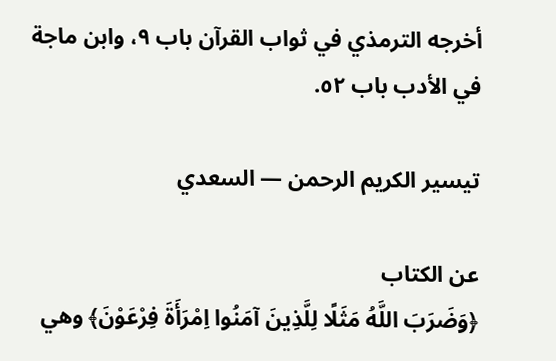أخرجه الترمذي في ثواب القرآن باب ٩، وابن ماجة في الأدب باب ٥٢.

تيسير الكريم الرحمن — السعدي

عن الكتاب
﴿وَضَرَبَ اللَّهُ مَثَلًا لِلَّذِينَ آمَنُوا اِمْرَأَةَ فِرْعَوْنَ﴾ وهي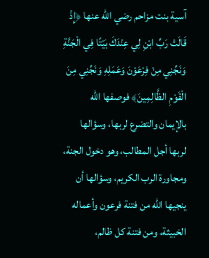آسية بنت مزاحم رضي الله عنها ﴿إِذْ قَالَتْ رَبِّ ابْنِ لِي عِنْدَكَ بَيْتًا فِي الْجَنَّةِ وَنَجِّنِي مِنْ فِرْعَوْنَ وَعَمَلِهِ وَنَجِّنِي مِنَ الْقَوْمِ الظَّالِمِينَ﴾ فوصفها الله بالإيمان والتضرع لربها، وسؤالها لربها أجل المطالب، وهو دخول الجنة، ومجاورة الرب الكريم، وسؤالها أن ينجيها الله من فتنة فرعون وأعماله الخبيثة، ومن فتنة كل ظالم،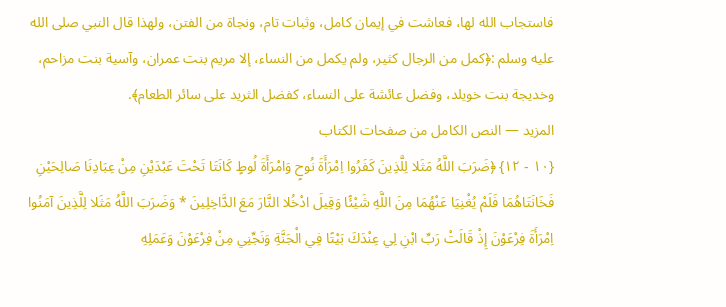فاستجاب الله لها، فعاشت في إيمان كامل، وثبات تام، ونجاة من الفتن، ولهذا قال النبي صلى الله عليه وسلم :﴿كمل من الرجال كثير، ولم يكمل من النساء، إلا مريم بنت عمران، وآسية بنت مزاحم، وخديجة بنت خويلد، وفضل عائشة على النساء، كفضل الثريد على سائر الطعام﴾.
المزيد — النص الكامل من صفحات الكتاب
{١٠ - ١٢} ﴿ضَرَبَ اللَّهُ مَثَلا لِلَّذِينَ كَفَرُوا اِمْرَأَةَ نُوحٍ وَامْرَأَةَ لُوطٍ كَانَتَا تَحْتَ عَبْدَيْنِ مِنْ عِبَادِنَا صَالِحَيْنِ فَخَانَتَاهُمَا فَلَمْ يُغْنِيَا عَنْهُمَا مِنَ اللَّهِ شَيْئًا وَقِيلَ ادْخُلا النَّارَ مَعَ الدَّاخِلِينَ * وَضَرَبَ اللَّهُ مَثَلا لِلَّذِينَ آمَنُوا اِمْرَأَةَ فِرْعَوْنَ إِذْ قَالَتْ رَبِّ ابْنِ لِي عِنْدَكَ بَيْتًا فِي الْجَنَّةِ وَنَجِّنِي مِنْ فِرْعَوْنَ وَعَمَلِهِ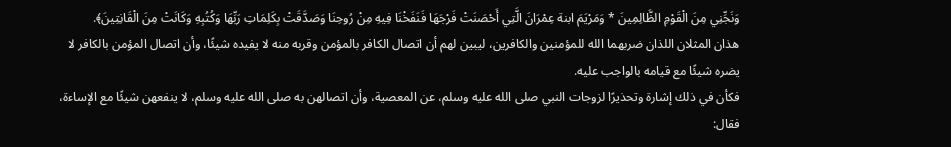وَنَجِّنِي مِنَ الْقَوْمِ الظَّالِمِينَ * وَمَرْيَمَ ابنة عِمْرَانَ الَّتِي أَحْصَنَتْ فَرْجَهَا فَنَفَخْنَا فِيهِ مِنْ رُوحِنَا وَصَدَّقَتْ بِكَلِمَاتِ رَبِّهَا وَكُتُبِهِ وَكَانَتْ مِنَ الْقَانِتِينَ﴾.
هذان المثلان اللذان ضربهما الله للمؤمنين والكافرين، ليبين لهم أن اتصال الكافر بالمؤمن وقربه منه لا يفيده شيئًا، وأن اتصال المؤمن بالكافر لا يضره شيئًا مع قيامه بالواجب عليه.
فكأن في ذلك إشارة وتحذيرًا لزوجات النبي صلى الله عليه وسلم، عن المعصية، وأن اتصالهن به صلى الله عليه وسلم، لا ينفعهن شيئًا مع الإساءة، فقال: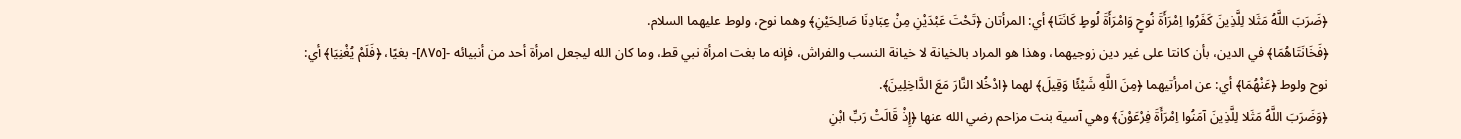﴿ضَرَبَ اللَّهُ مَثَلا لِلَّذِينَ كَفَرُوا اِمْرَأَةَ نُوحٍ وَامْرَأَةَ لُوطٍ كَانَتَا﴾ أي: المرأتان ﴿تَحْتَ عَبْدَيْنِ مِنْ عِبَادِنَا صَالِحَيْنِ﴾ وهما نوح، ولوط عليهما السلام.
﴿فَخَانَتَاهُمَا﴾ في الدين، بأن كانتا على غير دين زوجيهما، وهذا هو المراد بالخيانة لا خيانة النسب والفراش، فإنه ما بغت امرأة نبي قط، وما كان الله ليجعل امرأة أحد من أنبيائه -[٨٧٥]- بغيًا، ﴿فَلَمْ يُغْنِيَا﴾ أي: نوح ولوط ﴿عَنْهُمَا﴾ أي: عن امرأتيهما ﴿مِنَ اللَّهِ شَيْئًا وَقِيلَ﴾ لهما ﴿ادْخُلا النَّارَ مَعَ الدَّاخِلِينَ﴾.
﴿وَضَرَبَ اللَّهُ مَثَلا لِلَّذِينَ آمَنُوا اِمْرَأَةَ فِرْعَوْنَ﴾ وهي آسية بنت مزاحم رضي الله عنها ﴿إِذْ قَالَتْ رَبِّ ابْنِ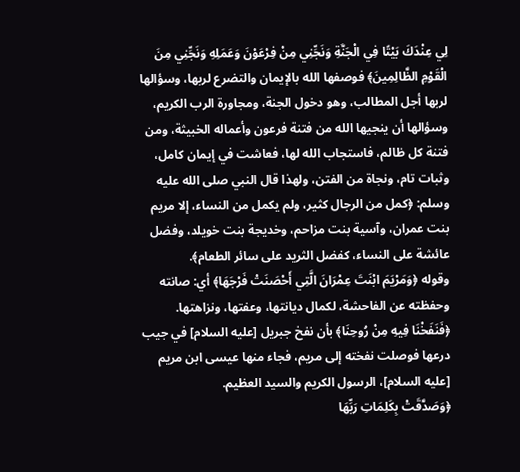لِي عِنْدَكَ بَيْتًا فِي الْجَنَّةِ وَنَجِّنِي مِنْ فِرْعَوْنَ وَعَمَلِهِ وَنَجِّنِي مِنَ الْقَوْمِ الظَّالِمِينَ﴾ فوصفها الله بالإيمان والتضرع لربها، وسؤالها لربها أجل المطالب، وهو دخول الجنة، ومجاورة الرب الكريم، وسؤالها أن ينجيها الله من فتنة فرعون وأعماله الخبيثة، ومن فتنة كل ظالم، فاستجاب الله لها، فعاشت في إيمان كامل، وثبات تام، ونجاة من الفتن، ولهذا قال النبي صلى الله عليه وسلم: ﴿كمل من الرجال كثير، ولم يكمل من النساء، إلا مريم بنت عمران، وآسية بنت مزاحم، وخديجة بنت خويلد، وفضل عائشة على النساء، كفضل الثريد على سائر الطعام﴾.
وقوله ﴿وَمَرْيَمَ ابْنَتَ عِمْرَانَ الَّتِي أَحْصَنَتْ فَرْجَهَا﴾ أي: صانته وحفظته عن الفاحشة، لكمال ديانتها، وعفتها، ونزاهتها.
﴿فَنَفَخْنَا فِيهِ مِنْ رُوحِنَا﴾ بأن نفخ جبريل [عليه السلام] في جيب درعها فوصلت نفخته إلى مريم، فجاء منها عيسى ابن مريم [عليه السلام]، الرسول الكريم والسيد العظيم.
﴿وَصَدَّقَتْ بِكَلِمَاتِ رَبِّهَا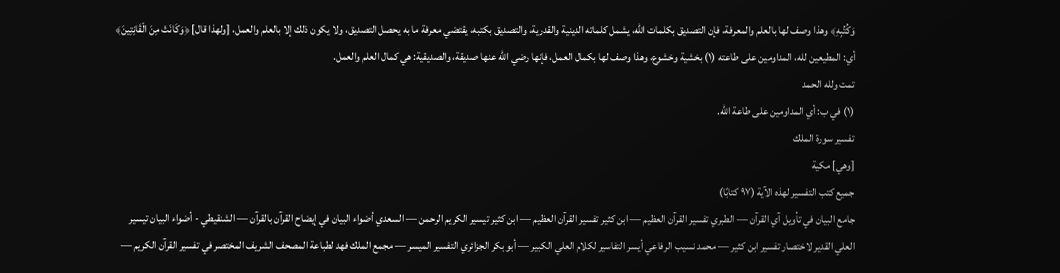وَكُتُبِهِ﴾ وهذا وصف لها بالعلم والمعرفة، فإن التصديق بكلمات الله، يشمل كلماته الدينية والقدرية، والتصديق بكتبه، يقتضي معرفة ما به يحصل التصديق، ولا يكون ذلك إلا بالعلم والعمل، [ولهذا قال] ﴿وَكَانَتْ مِنَ الْقَانِتِينَ﴾ أي: المطيعين لله، المداومين على طاعته (١) بخشية وخشوع، وهذا وصف لها بكمال العمل، فإنها رضي الله عنها صديقة، والصديقية: هي كمال العلم والعمل.
تمت ولله الحمد
(١) في ب: أي المداومين على طاعة الله.
تفسير سورة الملك
[وهي] مكية
جميع كتب التفسير لهذه الآية (٩٧ كتابًا)
جامع البيان في تأويل آي القرآن — الطبري تفسير القرآن العظيم — ابن كثير تفسير القرآن العظيم — ابن كثير تيسير الكريم الرحمن — السعدي أضواء البيان في إيضاح القرآن بالقرآن — الشنقيطي - أضواء البيان تيسير العلي القدير لاختصار تفسير ابن كثير — محمد نسيب الرفاعي أيسر التفاسير لكلام العلي الكبير — أبو بكر الجزائري التفسير الميسر — مجمع الملك فهد لطباعة المصحف الشريف المختصر في تفسير القرآن الكريم —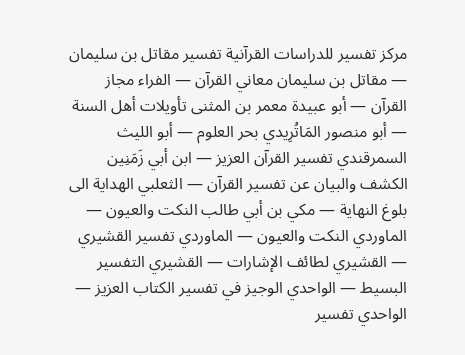مركز تفسير للدراسات القرآنية تفسير مقاتل بن سليمان — مقاتل بن سليمان معاني القرآن — الفراء مجاز القرآن — أبو عبيدة معمر بن المثنى تأويلات أهل السنة — أبو منصور المَاتُرِيدي بحر العلوم — أبو الليث السمرقندي تفسير القرآن العزيز — ابن أبي زَمَنِين الكشف والبيان عن تفسير القرآن — الثعلبي الهداية الى بلوغ النهاية — مكي بن أبي طالب النكت والعيون — الماوردي النكت والعيون — الماوردي تفسير القشيري — القشيري لطائف الإشارات — القشيري التفسير البسيط — الواحدي الوجيز في تفسير الكتاب العزيز — الواحدي تفسير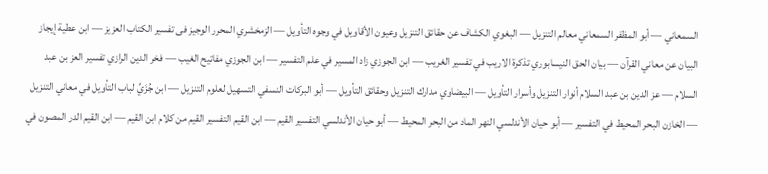السمعاني — أبو المظفر السمعاني معالم التنزيل — البغوي الكشاف عن حقائق التنزيل وعيون الأقاويل في وجوه التأويل — الزمخشري المحرر الوجيز فى تفسير الكتاب العزيز — ابن عطية إيجاز البيان عن معاني القرآن — بيان الحق النيسابوري تذكرة الاريب في تفسير الغريب — ابن الجوزي زاد المسير في علم التفسير — ابن الجوزي مفاتيح الغيب — فخر الدين الرازي تفسير العز بن عبد السلام — عز الدين بن عبد السلام أنوار التنزيل وأسرار التأويل — البيضاوي مدارك التنزيل وحقائق التأويل — أبو البركات النسفي التسهيل لعلوم التنزيل — ابن جُزَيِّ لباب التأويل في معاني التنزيل — الخازن البحر المحيط في التفسير — أبو حيان الأندلسي النهر الماد من البحر المحيط — أبو حيان الأندلسي التفسير القيم — ابن القيم التفسير القيم من كلام ابن القيم — ابن القيم الدر المصون في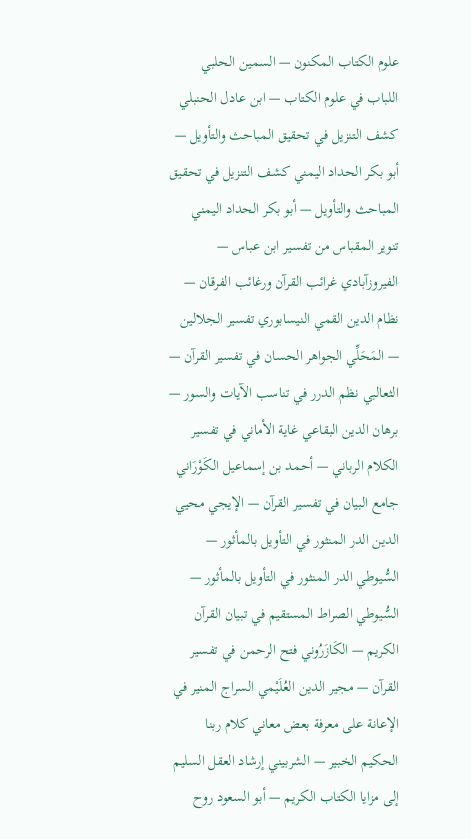علوم الكتاب المكنون — السمين الحلبي اللباب في علوم الكتاب — ابن عادل الحنبلي كشف التنزيل في تحقيق المباحث والتأويل — أبو بكر الحداد اليمني كشف التنزيل في تحقيق المباحث والتأويل — أبو بكر الحداد اليمني تنوير المقباس من تفسير ابن عباس — الفيروزآبادي غرائب القرآن ورغائب الفرقان — نظام الدين القمي النيسابوري تفسير الجلالين — المَحَلِّي الجواهر الحسان في تفسير القرآن — الثعالبي نظم الدرر في تناسب الآيات والسور — برهان الدين البقاعي غاية الأماني في تفسير الكلام الرباني — أحمد بن إسماعيل الكَوْرَاني جامع البيان في تفسير القرآن — الإيجي محيي الدين الدر المنثور في التأويل بالمأثور — السُّيوطي الدر المنثور في التأويل بالمأثور — السُّيوطي الصراط المستقيم في تبيان القرآن الكريم — الكَازَرُوني فتح الرحمن في تفسير القرآن — مجير الدين العُلَيْمي السراج المنير في الإعانة على معرفة بعض معاني كلام ربنا الحكيم الخبير — الشربيني إرشاد العقل السليم إلى مزايا الكتاب الكريم — أبو السعود روح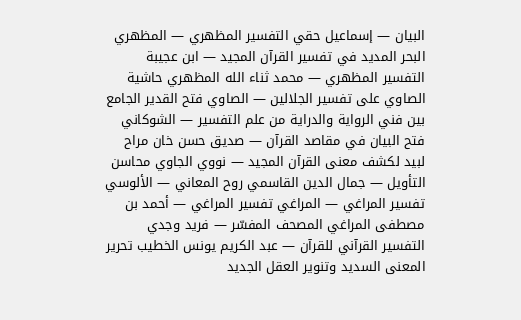البيان — إسماعيل حقي التفسير المظهري — المظهري البحر المديد في تفسير القرآن المجيد — ابن عجيبة التفسير المظهري — محمد ثناء الله المظهري حاشية الصاوي على تفسير الجلالين — الصاوي فتح القدير الجامع بين فني الرواية والدراية من علم التفسير — الشوكاني فتح البيان في مقاصد القرآن — صديق حسن خان مراح لبيد لكشف معنى القرآن المجيد — نووي الجاوي محاسن التأويل — جمال الدين القاسمي روح المعاني — الألوسي تفسير المراغي — المراغي تفسير المراغي — أحمد بن مصطفى المراغي المصحف المفسّر — فريد وجدي التفسير القرآني للقرآن — عبد الكريم يونس الخطيب تحرير المعنى السديد وتنوير العقل الجديد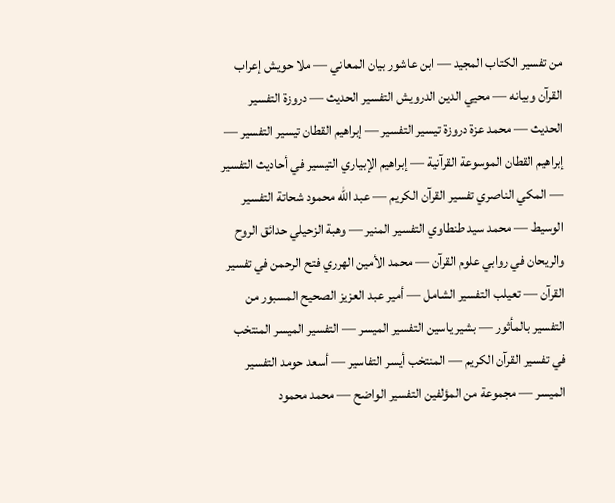من تفسير الكتاب المجيد — ابن عاشور بيان المعاني — ملا حويش إعراب القرآن وبيانه — محيي الدين الدرويش التفسير الحديث — دروزة التفسير الحديث — محمد عزة دروزة تيسير التفسير — إبراهيم القطان تيسير التفسير — إبراهيم القطان الموسوعة القرآنية — إبراهيم الإبياري التيسير في أحاديث التفسير — المكي الناصري تفسير القرآن الكريم — عبد الله محمود شحاتة التفسير الوسيط — محمد سيد طنطاوي التفسير المنير — وهبة الزحيلي حدائق الروح والريحان في روابي علوم القرآن — محمد الأمين الهرري فتح الرحمن في تفسير القرآن — تعيلب التفسير الشامل — أمير عبد العزيز الصحيح المسبور من التفسير بالمأثور — بشير ياسين التفسير الميسر — التفسير الميسر المنتخب في تفسير القرآن الكريم — المنتخب أيسر التفاسير — أسعد حومد التفسير الميسر — مجموعة من المؤلفين التفسير الواضح — محمد محمود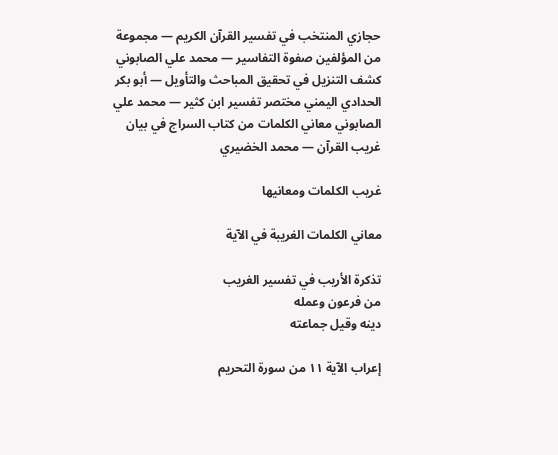حجازي المنتخب في تفسير القرآن الكريم — مجموعة من المؤلفين صفوة التفاسير — محمد علي الصابوني كشف التنزيل في تحقيق المباحث والتأويل — أبو بكر الحدادي اليمني مختصر تفسير ابن كثير — محمد علي الصابوني معاني الكلمات من كتاب السراج في بيان غريب القرآن — محمد الخضيري

غريب الكلمات ومعانيها

معاني الكلمات الغريبة في الآية

تذكرة الأريب في تفسير الغريب
من فرعون وعمله
دينه وقيل جماعته

إعراب الآية ١١ من سورة التحريم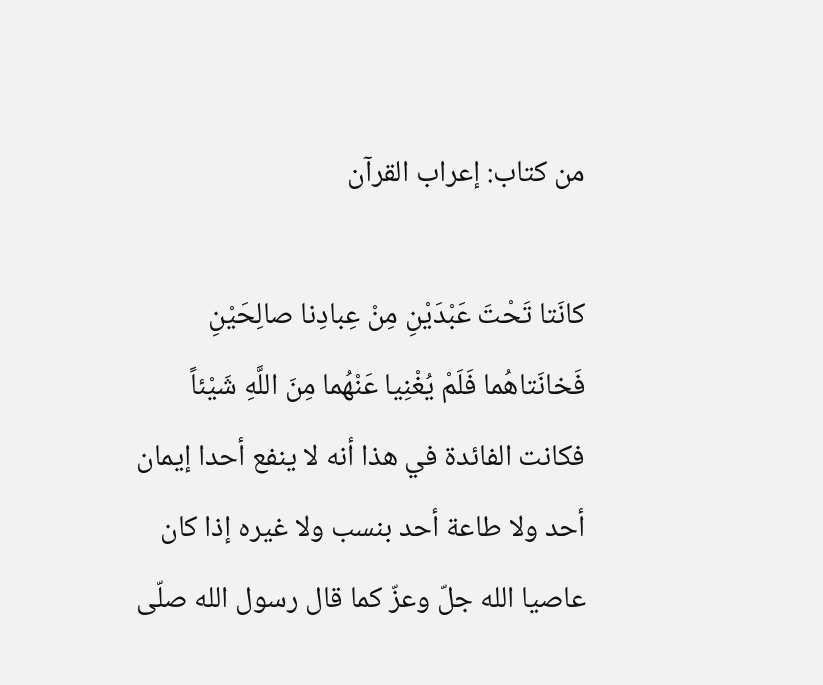من كتاب: إعراب القرآن

كانَتا تَحْتَ عَبْدَيْنِ مِنْ عِبادِنا صالِحَيْنِ فَخانَتاهُما فَلَمْ يُغْنِيا عَنْهُما مِنَ اللَّهِ شَيْئاً فكانت الفائدة في هذا أنه لا ينفع أحدا إيمان أحد ولا طاعة أحد بنسب ولا غيره إذا كان عاصيا الله جلّ وعزّ كما قال رسول الله صلّى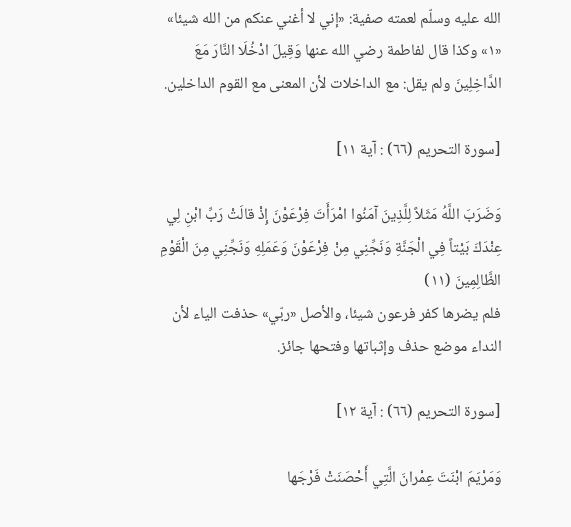الله عليه وسلّم لعمته صفية: «إني لا أغني عنكم من الله شيئا» «١» وكذا قال لفاطمة رضي الله عنها وَقِيلَ ادْخُلَا النَّارَ مَعَ الدَّاخِلِينَ ولم يقل: مع الداخلات لأن المعنى مع القوم الداخلين.

[سورة التحريم (٦٦) : آية ١١]

وَضَرَبَ اللَّهُ مَثَلاً لِلَّذِينَ آمَنُوا امْرَأَتَ فِرْعَوْنَ إِذْ قالَتْ رَبِّ ابْنِ لِي عِنْدَكَ بَيْتاً فِي الْجَنَّةِ وَنَجِّنِي مِنْ فِرْعَوْنَ وَعَمَلِهِ وَنَجِّنِي مِنَ الْقَوْمِ الظَّالِمِينَ (١١)
فلم يضرها كفر فرعون شيئا، والأصل «ربّي» حذفت الياء لأن النداء موضع حذف وإثباتها وفتحها جائز.

[سورة التحريم (٦٦) : آية ١٢]

وَمَرْيَمَ ابْنَتَ عِمْرانَ الَّتِي أَحْصَنَتْ فَرْجَها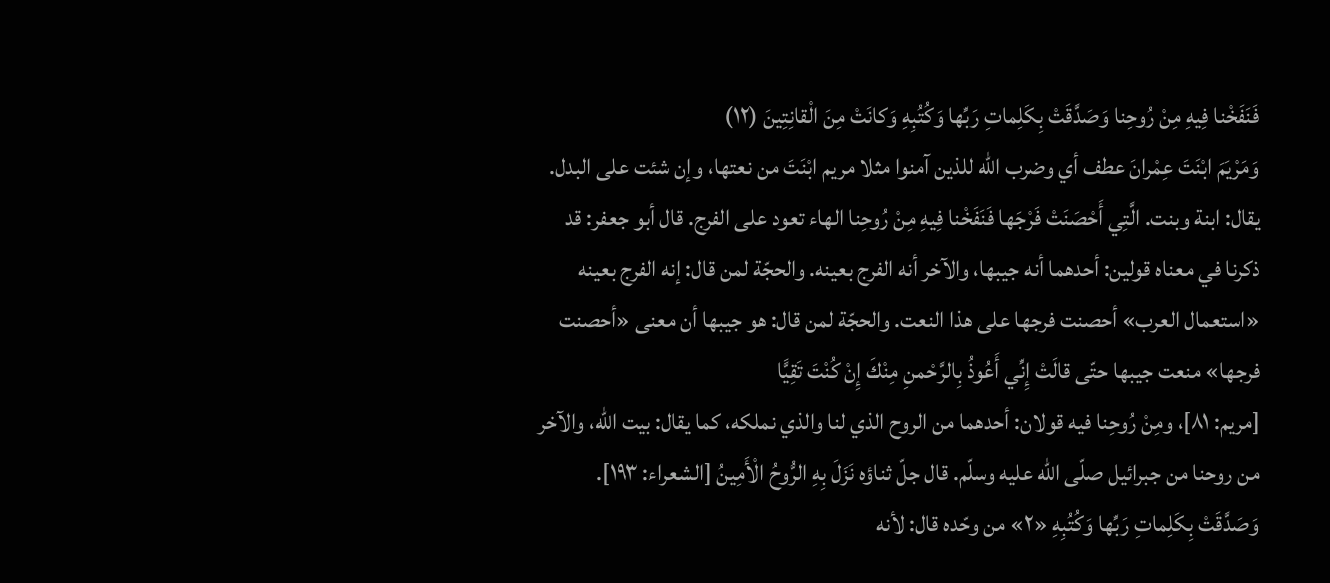فَنَفَخْنا فِيهِ مِنْ رُوحِنا وَصَدَّقَتْ بِكَلِماتِ رَبِّها وَكُتُبِهِ وَكانَتْ مِنَ الْقانِتِينَ (١٢)
وَمَرْيَمَ ابْنَتَ عِمْرانَ عطف أي وضرب الله للذين آمنوا مثلا مريم ابْنَتَ من نعتها، وإن شئت على البدل. يقال: ابنة وبنت. الَّتِي أَحْصَنَتْ فَرْجَها فَنَفَخْنا فِيهِ مِنْ رُوحِنا الهاء تعود على الفرج. قال أبو جعفر: قد ذكرنا في معناه قولين: أحدهما أنه جيبها، والآخر أنه الفرج بعينه. والحجّة لمن قال: إنه الفرج بعينه «استعمال العرب» أحصنت فرجها على هذا النعت. والحجّة لمن قال: هو جيبها أن معنى «أحصنت فرجها» منعت جيبها حتّى قالَتْ إِنِّي أَعُوذُ بِالرَّحْمنِ مِنْكَ إِنْ كُنْتَ تَقِيًّا
[مريم: ٨١]، ومِنْ رُوحِنا فيه قولان: أحدهما من الروح الذي لنا والذي نملكه، كما يقال: بيت الله، والآخر من روحنا من جبرائيل صلّى الله عليه وسلّم. قال جلّ ثناؤه نَزَلَ بِهِ الرُّوحُ الْأَمِينُ [الشعراء: ١٩٣].
وَصَدَّقَتْ بِكَلِماتِ رَبِّها وَكُتُبِهِ «٢» من وحّده قال: لأنه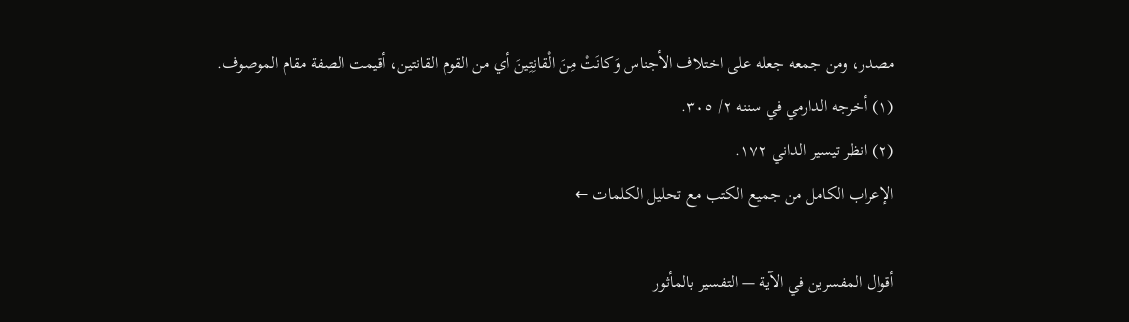مصدر، ومن جمعه جعله على اختلاف الأجناس وَكانَتْ مِنَ الْقانِتِينَ أي من القوم القانتين، أقيمت الصفة مقام الموصوف.
(١) أخرجه الدارمي في سننه ٢/ ٣٠٥.
(٢) انظر تيسير الداني ١٧٢.
الإعراب الكامل من جميع الكتب مع تحليل الكلمات ←

أقوال المفسرين في الآية — التفسير بالمأثور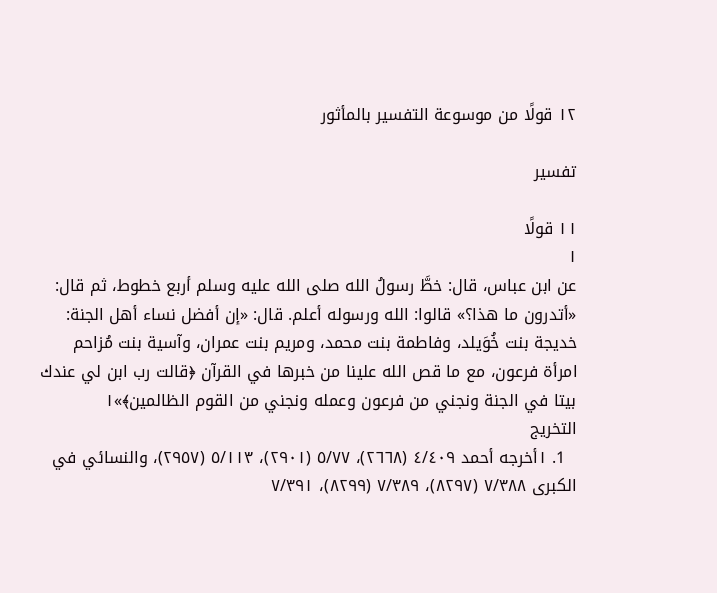١٢ قولًا من موسوعة التفسير بالمأثور

تفسير

١١ قولًا
١
عن ابن عباس، قال: خطَّ رسولُ الله صلى الله عليه وسلم أربع خطوط، ثم قال: «أتدرون ما هذا؟» قالوا: الله ورسوله أعلم. قال: «إن أفضل نساء أهل الجنة: خديجة بنت خُوَيلد، وفاطمة بنت محمد، ومريم بنت عمران، وآسية بنت مُزاحم امرأة فرعون، مع ما قص الله علينا من خبرها في القرآن ﴿قالت رب ابن لي عندك بيتا في الجنة ونجني من فرعون وعمله ونجني من القوم الظالمين﴾»١
التخريج
  1. ١أخرجه أحمد ٤/٤٠٩ (٢٦٦٨)، ٥/٧٧ (٢٩٠١)، ٥/١١٣ (٢٩٥٧)، والنسائي في الكبرى ٧/٣٨٨ (٨٢٩٧)، ٧/٣٨٩ (٨٢٩٩)، ٧/٣٩١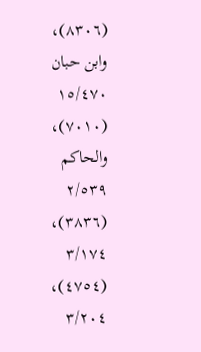(٨٣٠٦)، وابن حبان ١٥/٤٧٠ (٧٠١٠)، والحاكم ٢/٥٣٩ (٣٨٣٦)، ٣/١٧٤ (٤٧٥٤)، ٣/٢٠٤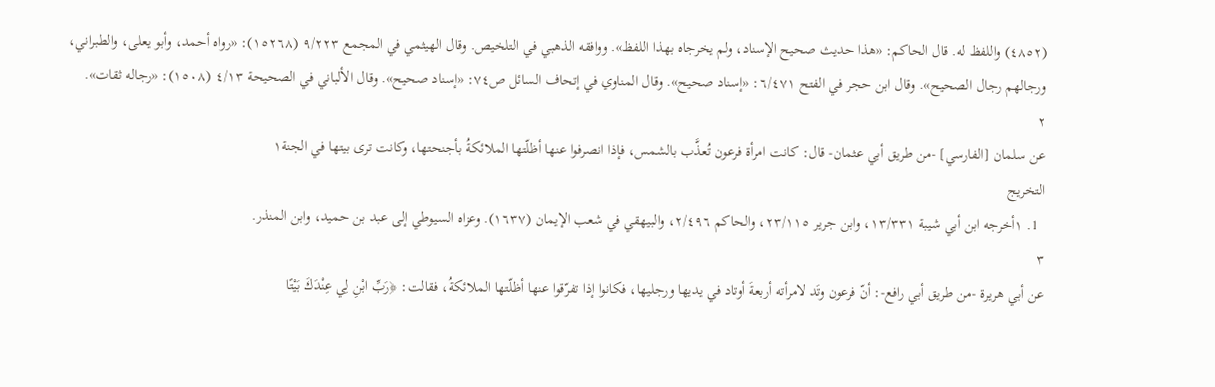(٤٨٥٢) واللفظ له. قال الحاكم: «هذا حديث صحيح الإسناد، ولم يخرجاه بهذا اللفظ». ووافقه الذهبي في التلخيص. وقال الهيثمي في المجمع ٩/٢٢٣ (١٥٢٦٨): «رواه أحمد، وأبو يعلى، والطبراني، ورجالهم رجال الصحيح». وقال ابن حجر في الفتح ٦/٤٧١: «إسناد صحيح». وقال المناوي في إتحاف السائل ص٧٤: «إسناد صحيح». وقال الألباني في الصحيحة ٤/١٣ (١٥٠٨): «رجاله ثقات».
٢
عن سلمان [الفارسي] -من طريق أبي عثمان- قال: كانت امرأة فرعون تُعذَّب بالشمس، فإذا انصرفوا عنها أظلّتها الملائكةُ بأجنحتها، وكانت ترى بيتها في الجنة١
التخريج
  1. ١أخرجه ابن أبي شيبة ١٣/٣٣١، وابن جرير ٢٣/١١٥، والحاكم ٢/٤٩٦، والبيهقي في شعب الإيمان (١٦٣٧). وعزاه السيوطي إلى عبد بن حميد، وابن المنذر.
٣
عن أبي هريرة -من طريق أبي رافع-: أنّ فرعون وتَد لامرأته أربعةَ أوتاد في يديها ورجليها، فكانوا إذا تفرّقوا عنها أظلّتها الملائكةُ، فقالت: ﴿رَبِّ ابْنِ لِي عِنْدَكَ بَيْتًا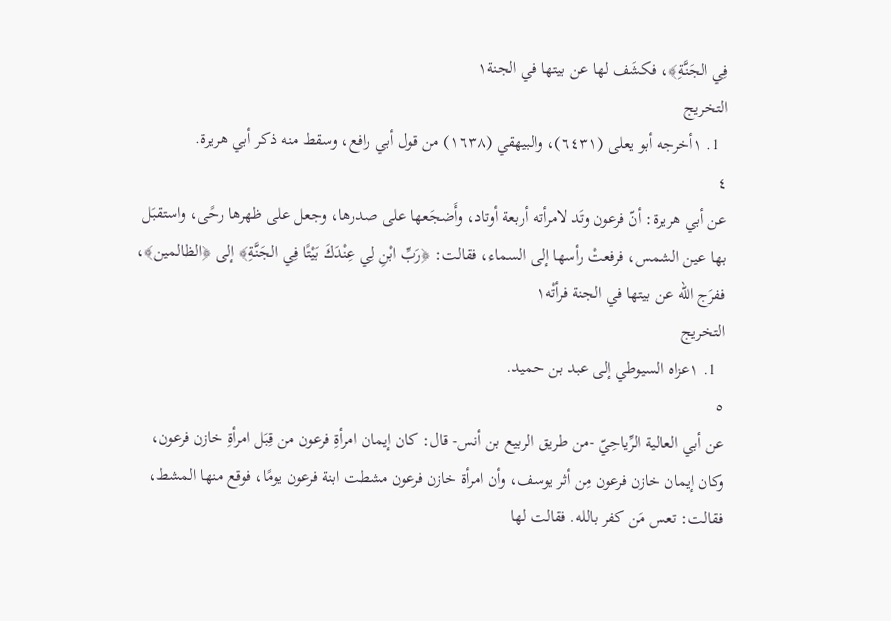فِي الجَنَّةِ﴾، فكشَف لها عن بيتها في الجنة١
التخريج
  1. ١أخرجه أبو يعلى (٦٤٣١)، والبيهقي (١٦٣٨) من قول أبي رافع، وسقط منه ذكر أبي هريرة.
٤
عن أبي هريرة: أنّ فرعون وتَد لامرأته أربعة أوتاد، وأَضجَعها على صدرها، وجعل على ظهرها رحًى، واستقبَل بها عين الشمس، فرفعتْ رأسها إلى السماء، فقالت: ﴿رَبِّ ابْنِ لِي عِنْدَكَ بَيْتًا فِي الجَنَّةِ﴾ إلى ﴿الظالمين﴾، ففرَج الله عن بيتها في الجنة فرأتْه١
التخريج
  1. ١عزاه السيوطي إلى عبد بن حميد.
٥
عن أبي العالية الرِّياحِيّ -من طريق الربيع بن أنس- قال: كان إيمان امرأةِ فرعون من قِبَل امرأةِ خازن فرعون، وكان إيمان خازن فرعون مِن أثر يوسف، وأن امرأة خازن فرعون مشطت ابنة فرعون يومًا، فوقع منها المشط، فقالت: تعس مَن كفر بالله. فقالت لها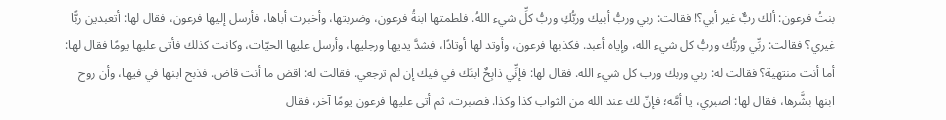بنتُ فرعون: ألك ربٌّ غير أبي؟! فقالت: ربي وربُّ أبيك وربُّكِ وربُّ كلِّ شيء اللهُ. فلطمتها ابنةُ فرعون، وضربتها، وأخبرت أباها، فأرسل إليها فرعون، فقال لها: أتعبدين ربًّا غيري؟ فقالت: ربِّي وربُّك وربُّ كل شيء الله، وإياه أعبد. فكذبها فرعون، وأوتد لها أوتادًا، فشدَّ يديها ورجليها، وأرسل عليها الحيّات، وكانت كذلك فأتى عليها يومًا فقال لها: أما أنت منتهية؟ فقالت له: ربي وربك ورب كل شيء الله. فقال لها: فإنِّي ذابِحٌ ابنَك في فيك إن لم ترجعي. فقالت له: اقض ما أنت قاض. فذبح ابنها في فيها، وأن روح ابنها بشَّرها، فقال لها: اصبري، يا أمَّه؛ فإنّ لك عند الله من الثواب كذا وكذا. فصبرت، ثم أتى عليها فرعون يومًا آخر، فقال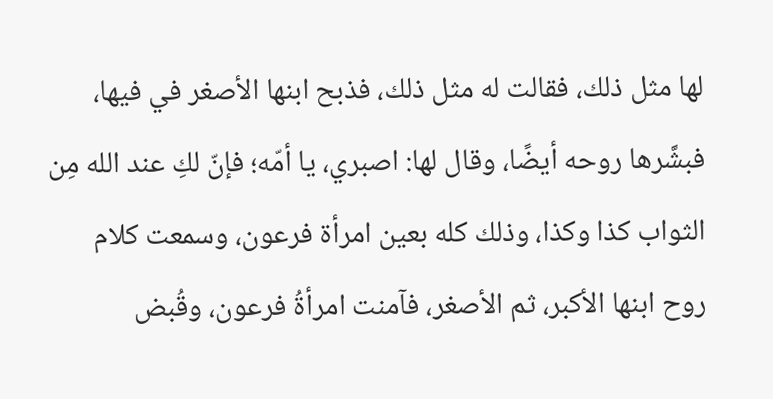لها مثل ذلك، فقالت له مثل ذلك، فذبح ابنها الأصغر في فيها، فبشَّرها روحه أيضًا، وقال لها: اصبري، يا أمّه؛ فإنّ لكِ عند الله مِن الثواب كذا وكذا، وذلك كله بعين امرأة فرعون، وسمعت كلام روح ابنها الأكبر، ثم الأصغر، فآمنت امرأةُ فرعون، وقُبض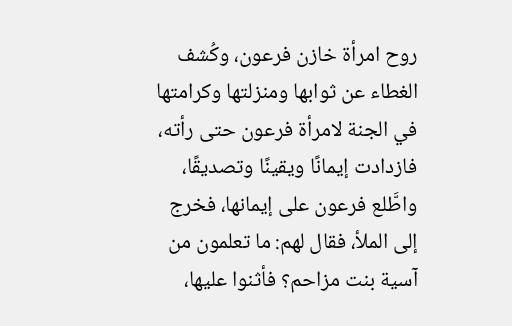روح امرأة خازن فرعون، وكُشف الغطاء عن ثوابها ومنزلتها وكرامتها في الجنة لامرأة فرعون حتى رأته، فازدادت إيمانًا ويقينًا وتصديقًا، واطَّلع فرعون على إيمانها، فخرج إلى الملأ، فقال لهم: ما تعلمون من آسية بنت مزاحم؟ فأثنوا عليها،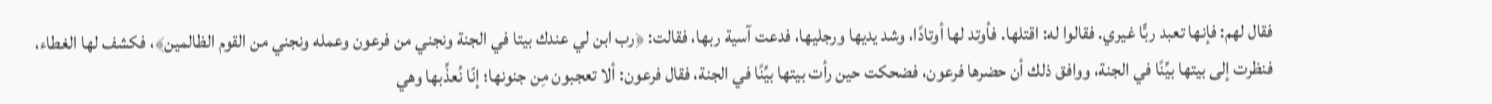فقال لهم: فإنها تعبد ربًّا غيري. فقالوا له: اقتلها. فأوتد لها أوتادًا، وشد يديها ورجليها، فدعت آسية ربها، فقالت: ﴿رب ابن لي عندك بيتا في الجنة ونجني من فرعون وعمله ونجني من القوم الظالمين﴾، فكشف لها الغطاء، فنظرت إلى بيتها بيِّنًا في الجنة، ووافق ذلك أن حضرها فرعون، فضحكت حين رأت بيتها بيِّنًا في الجنة، فقال فرعون: ألا تعجبون مِن جنونها؛ إنّا نُعذِّبها وهي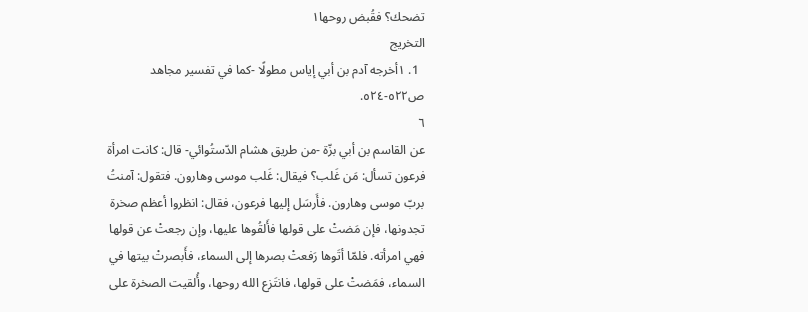تضحك؟ فقُبض روحها١
التخريج
  1. ١أخرجه آدم بن أبي إياس مطولًا -كما في تفسير مجاهد ص٥٢٢-٥٢٤.
٦
عن القاسم بن أبي بزّة -من طريق هشام الدّستُوائي- قال: كانت امرأة فرعون تسأل: مَن غَلب؟ فيقال: غَلب موسى وهارون. فتقول: آمنتُ بربّ موسى وهارون. فأَرسَل إليها فرعون، فقال: انظروا أعظم صخرة تجدونها، فإن مَضتْ على قولها فأَلقُوها عليها، وإن رجعتْ عن قولها فهي امرأته. فلمّا أتَوها رَفعتْ بصرها إلى السماء، فأَبصرتْ بيتها في السماء، فمَضتْ على قولها، فانتَزع الله روحها، وأُلقيت الصخرة على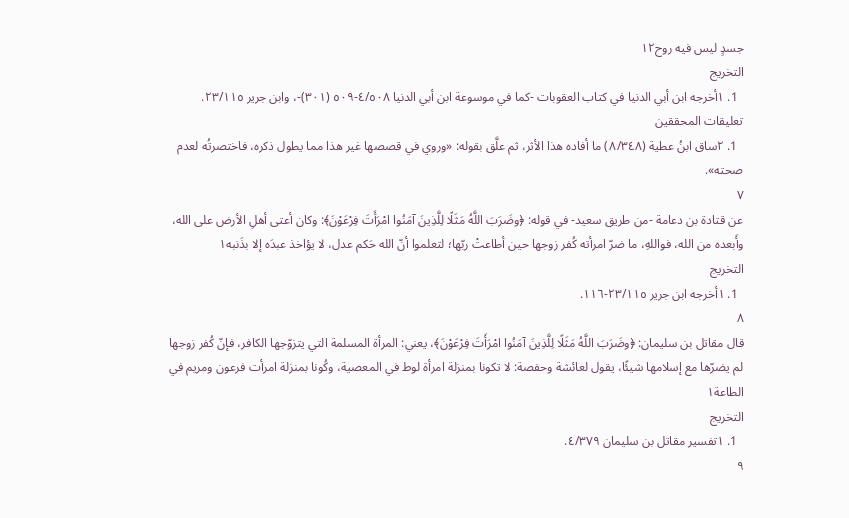جسدٍ ليس فيه روح١٢
التخريج
  1. ١أخرجه ابن أبي الدنيا في كتاب العقوبات -كما في موسوعة ابن أبي الدنيا ٤/٥٠٨-٥٠٩ (٣٠١)-، وابن جرير ٢٣/١١٥.
تعليقات المحققين
  1. ٢ساق ابنُ عطية (٨/٣٤٨) ما أفاده هذا الأثر، ثم علَّق بقوله: «وروي في قصصها غير هذا مما يطول ذكره، فاختصرتُه لعدم صحته».
٧
عن قتادة بن دعامة -من طريق سعيد- في قوله: ﴿وضَرَبَ اللَّهُ مَثَلًا لِلَّذِينَ آمَنُوا امْرَأَتَ فِرْعَوْنَ﴾: وكان أعتى أهلِ الأرض على الله، وأَبعده من الله، فواللهِ، ما ضرّ امرأته كُفر زوجها حين أطاعتْ ربّها؛ لتعلموا أنّ الله حَكم عدل، لا يؤاخذ عبدَه إلا بذَنبه١
التخريج
  1. ١أخرجه ابن جرير ٢٣/١١٥-١١٦.
٨
قال مقاتل بن سليمان: ﴿وضَرَبَ اللَّهُ مَثَلًا لِلَّذِينَ آمَنُوا امْرَأَتَ فِرْعَوْنَ﴾، يعني: المرأة المسلمة التي يتزوّجها الكافر، فإنّ كُفر زوجها لم يضرّها مع إسلامها شيئًا، يقول لعائشة وحفصة: لا تكونا بمنزلة امرأة لوط في المعصية، وكُونا بمنزلة امرأت فرعون ومريم في الطاعة١
التخريج
  1. ١تفسير مقاتل بن سليمان ٤/٣٧٩.
٩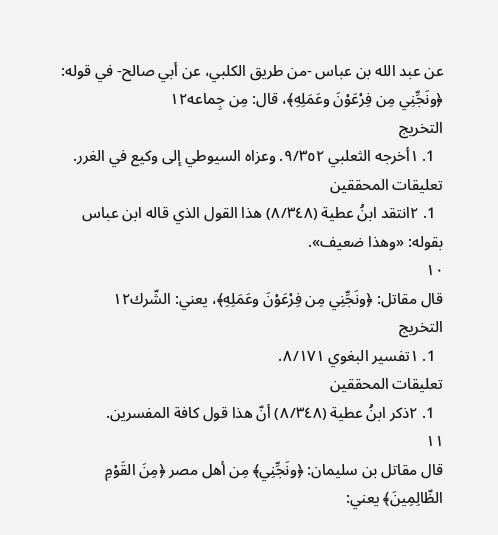عن عبد الله بن عباس -من طريق الكلبي، عن أبي صالح- في قوله: ﴿ونَجِّنِي مِن فِرْعَوْنَ وعَمَلِهِ﴾، قال: مِن جِماعه١٢
التخريج
  1. ١أخرجه الثعلبي ٩/٣٥٢. وعزاه السيوطي إلى وكيع في الغرر.
تعليقات المحققين
  1. ٢انتقد ابنُ عطية (٨/٣٤٨) هذا القول الذي قاله ابن عباس بقوله: «وهذا ضعيف».
١٠
قال مقاتل: ﴿ونَجِّنِي مِن فِرْعَوْنَ وعَمَلِهِ﴾، يعني: الشّرك١٢
التخريج
  1. ١تفسير البغوي ٨/١٧١.
تعليقات المحققين
  1. ٢ذكر ابنُ عطية (٨/٣٤٨) أنّ هذا قول كافة المفسرين.
١١
قال مقاتل بن سليمان: ﴿ونَجِّنِي﴾ مِن أهل مصر ﴿مِنَ القَوْمِ الظّالِمِينَ﴾ يعني: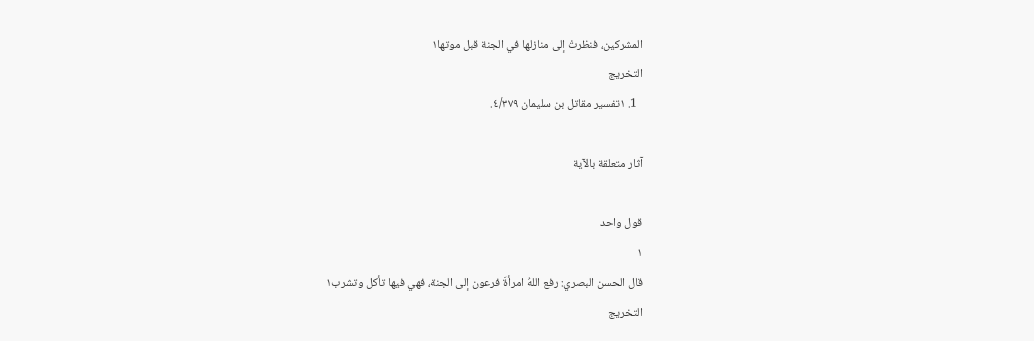المشركين، فنظرتْ إلى منازلها في الجنة قبل موتها١
التخريج
  1. ١تفسير مقاتل بن سليمان ٤/٣٧٩.

آثار متعلقة بالآية

قول واحد
١
قال الحسن البصري: رفع اللهُ امرأةَ فرعون إلى الجنة، فهي فيها تأكل وتشرب١
التخريج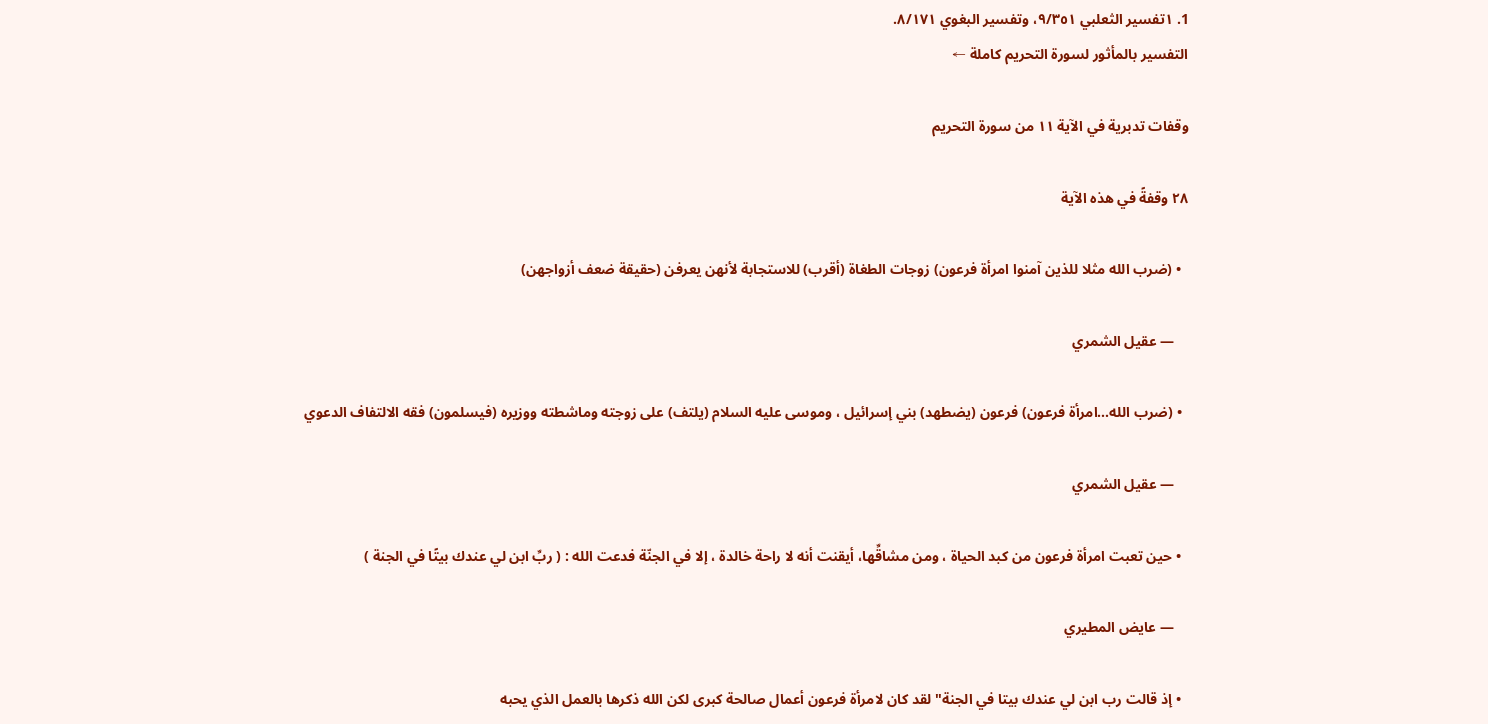1. ١تفسير الثعلبي ٩/٣٥١، وتفسير البغوي ٨/١٧١.
التفسير بالمأثور لسورة التحريم كاملة ←

وقفات تدبرية في الآية ١١ من سورة التحريم

٢٨ وقفةً في هذه الآية

  • (ضرب الله مثلا للذين آمنوا امرأة فرعون) زوجات الطغاة (أقرب) للاستجابة لأنهن يعرفن (حقيقة ضعف أزواجهن)

    — عقيل الشمري

  • (ضرب الله...امرأة فرعون) فرعون (يضطهد) بني إسرائيل ، وموسى عليه السلام (يلتف) على زوجته وماشطته ووزيره (فيسلمون) فقه الالتفاف الدعوي

    — عقيل الشمري

  • حين تعبت امرأة فرعون من كبد الحياة ، ومن مشاقِّها، أيقنت أنه لا راحة خالدة ، إلا في الجنّة فدعت الله : ( ربِّ ابن لي عندك بيتًا في الجنة )

    — عايض المطيري

  • إذ قالت رب ابن لي عندك بيتا في الجنة" لقد كان لامرأة فرعون أعمال صالحة كبرى لكن الله ذكرها بالعمل الذي يحبه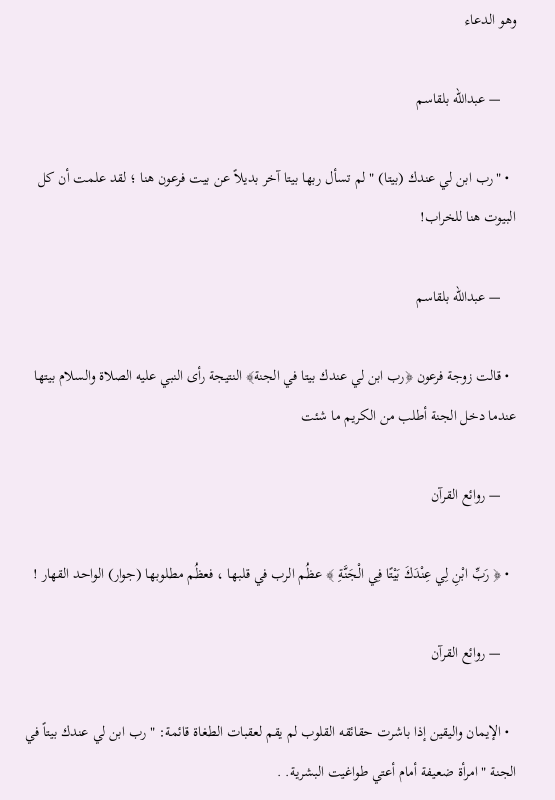وهو الدعاء

    — عبدالله بلقاسم

  • "رب ابن لي عندك (بيتا) " لم تسأل ربها بيتا آخر بديلاً عن بيت فرعون هنا ؛ لقد علمت أن كل البيوت هنا للخراب!

    — عبدالله بلقاسم

  • قالت زوجة فرعون ﴿رب ابن لي عندك بيتا في الجنة﴾ النتيجة رأى النبي عليه الصلاة والسلام بيتها عندما دخل الجنة أطلب من الكريم ما شئت

    — روائع القرآن

  • ﴿ رَبِّ ابْنِ لِي عِنْدَكَ بَيْتًا فِي الْجَنَّةِ ﴾ عظُم الرب في قلبها ، فعظُم مطلوبها (جوار) الواحد القهار !

    — روائع القرآن

  • الإيمان واليقين إذا باشرت حقائقه القلوب لم يقم لعقبات الطغاة قائمة: " رب ابن لي عندك بيتاً في الجنة " امرأة ضعيفة أمام أعتي طواغيت البشرية. .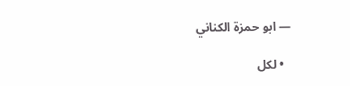— ابو حمزة الكناني

  • لكل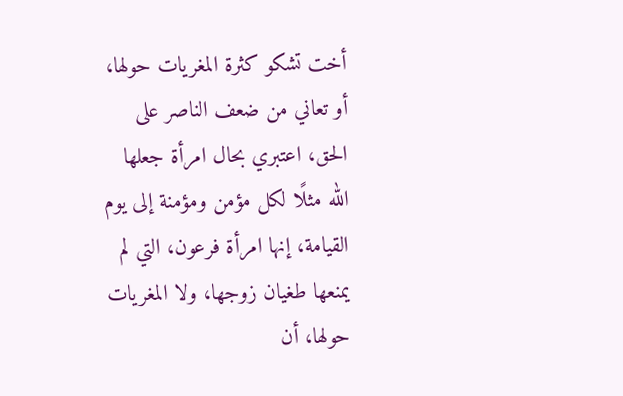أخت تشكو كثرة المغريات حولها، أو تعاني من ضعف الناصر على الحق، اعتبري بحال امرأة جعلها الله مثلًا لكل مؤمن ومؤمنة إلى يوم القيامة، إنها امرأة فرعون، التي لم يمنعها طغيان زوجها، ولا المغريات حولها، أن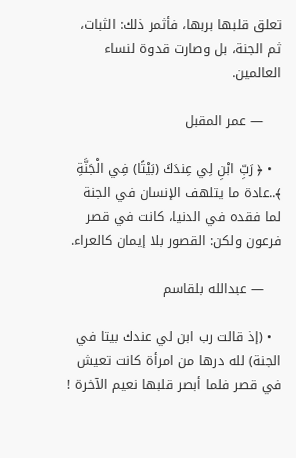تعلق قلبها بربها، فأثمر ذلك: الثبات، ثم الجنة، بل وصارت قدوة لنساء العالمين.

    — عمر المقبل

  • ﴿ رَبِّ ابْنِ لِي عِندَكَ (بَيْتًا) فِي الْجَنَّةِ ﴾..عادة ما يتلهف الإنسان في الجنة لما فقده في الدنيا، كانت في قصر فرعون ولكن: القصور بلا إيمان كالعراء.

    — عبدالله بلقاسم

  • (إذ قالت رب ابن لي عندك بيتا في الجنة) لله درها من امرأة كانت تعيش في قصر فلما أبصر قلبها نعيم الآخرة !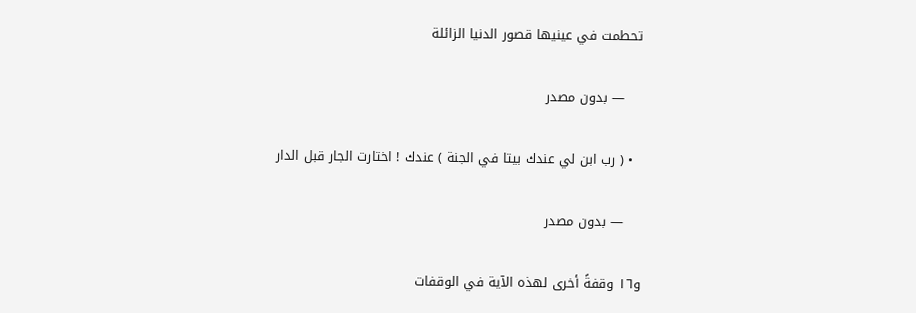تحطمت في عينيها قصور الدنيا الزائلة

    — بدون مصدر

  • ( رب ابن لي عندك بيتا في الجنة ) عندك ! اختارت الجار قبل الدار

    — بدون مصدر

و١٦ وقفةً أخرى لهذه الآية في الوقفات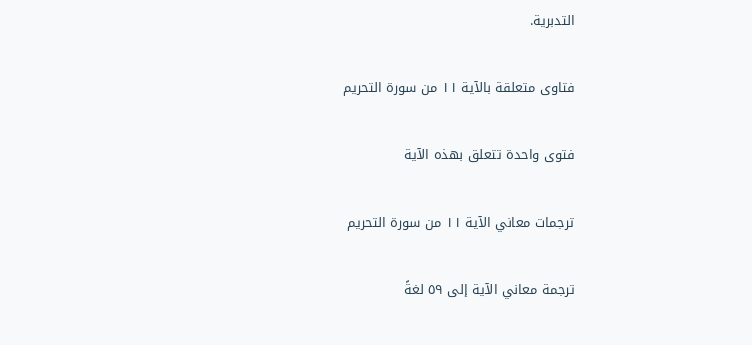التدبرية.

فتاوى متعلقة بالآية ١١ من سورة التحريم

فتوى واحدة تتعلق بهذه الآية

ترجمات معاني الآية ١١ من سورة التحريم

ترجمة معاني الآية إلى ٥٩ لغةً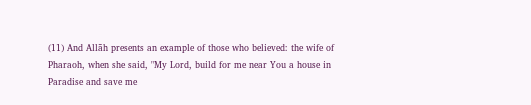(11) And Allāh presents an example of those who believed: the wife of Pharaoh, when she said, "My Lord, build for me near You a house in Paradise and save me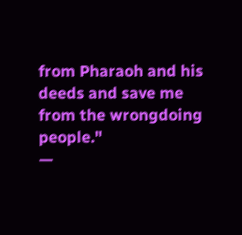from Pharaoh and his deeds and save me from the wrongdoing people."
—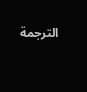الترجمة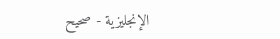الإنجليزية - صحيح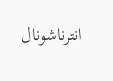انترناشونال